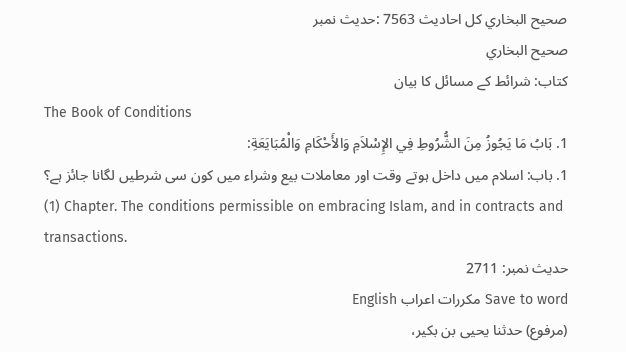صحيح البخاري کل احادیث 7563 :حدیث نمبر
صحيح البخاري
کتاب: شرائط کے مسائل کا بیان
The Book of Conditions
1. بَابُ مَا يَجُوزُ مِنَ الشُّرُوطِ فِي الإِسْلاَمِ وَالأَحْكَامِ وَالْمُبَايَعَةِ:
1. باب: اسلام میں داخل ہوتے وقت اور معاملات بیع وشراء میں کون سی شرطیں لگانا جائز ہے؟
(1) Chapter. The conditions permissible on embracing Islam, and in contracts and transactions.
حدیث نمبر: 2711
Save to word مکررات اعراب English
(مرفوع) حدثنا يحيى بن بكير،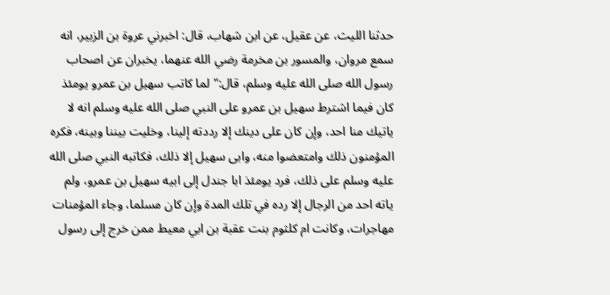حدثنا الليث، عن عقيل، عن ابن شهاب، قال: اخبرني عروة بن الزبير، انه سمع مروان، والمسور بن مخرمة رضي الله عنهما، يخبران عن اصحاب رسول الله صلى الله عليه وسلم، قال:" لما كاتب سهيل بن عمرو يومئذ كان فيما اشترط سهيل بن عمرو على النبي صلى الله عليه وسلم انه لا ياتيك منا احد، وإن كان على دينك إلا رددته إلينا، وخليت بيننا وبينه، فكره المؤمنون ذلك وامتعضوا منه، وابى سهيل إلا ذلك، فكاتبه النبي صلى الله عليه وسلم على ذلك، فرد يومئذ ابا جندل إلى ابيه سهيل بن عمرو، ولم ياته احد من الرجال إلا رده في تلك المدة وإن كان مسلما، وجاء المؤمنات مهاجرات، وكانت ام كلثوم بنت عقبة بن ابي معيط ممن خرج إلى رسول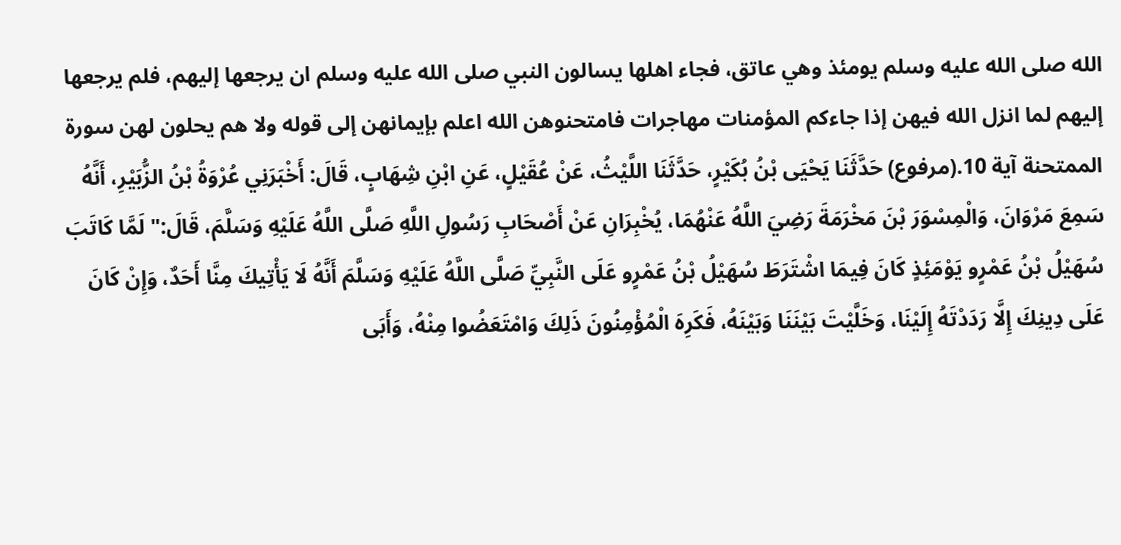الله صلى الله عليه وسلم يومئذ وهي عاتق، فجاء اهلها يسالون النبي صلى الله عليه وسلم ان يرجعها إليهم، فلم يرجعها إليهم لما انزل الله فيهن إذا جاءكم المؤمنات مهاجرات فامتحنوهن الله اعلم بإيمانهن إلى قوله ولا هم يحلون لهن سورة الممتحنة آية 10.(مرفوع) حَدَّثَنَا يَحْيَى بْنُ بُكَيْرٍ، حَدَّثَنَا اللَّيْثُ، عَنْ عُقَيْلٍ، عَنِ ابْنِ شِهَابٍ، قَالَ: أَخْبَرَنِي عُرْوَةُ بْنُ الزُّبَيْرِ، أَنَّهُ سَمِعَ مَرْوَانَ، وَالْمِسْوَرَ بْنَ مَخْرَمَةَ رَضِيَ اللَّهُ عَنْهُمَا، يُخْبِرَانِ عَنْ أَصْحَابِ رَسُولِ اللَّهِ صَلَّى اللَّهُ عَلَيْهِ وَسَلَّمَ، قَالَ:" لَمَّا كَاتَبَ سُهَيْلُ بْنُ عَمْرٍو يَوْمَئِذٍ كَانَ فِيمَا اشْتَرَطَ سُهَيْلُ بْنُ عَمْرٍو عَلَى النَّبِيِّ صَلَّى اللَّهُ عَلَيْهِ وَسَلَّمَ أَنَّهُ لَا يَأْتِيكَ مِنَّا أَحَدٌ، وَإِنْ كَانَ عَلَى دِينِكَ إِلَّا رَدَدْتَهُ إِلَيْنَا، وَخَلَّيْتَ بَيْنَنَا وَبَيْنَهُ، فَكَرِهَ الْمُؤْمِنُونَ ذَلِكَ وَامْتَعَضُوا مِنْهُ، وَأَبَى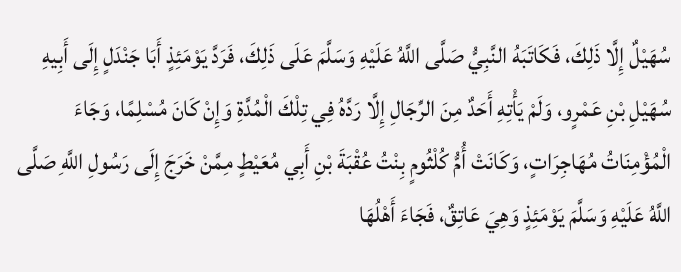سُهَيْلٌ إِلَّا ذَلِكَ، فَكَاتَبَهُ النَّبِيُّ صَلَّى اللَّهُ عَلَيْهِ وَسَلَّمَ عَلَى ذَلِكَ، فَرَدَّ يَوْمَئِذٍ أَبَا جَنْدَلٍ إِلَى أَبِيهِ سُهَيْلِ بْنِ عَمْرٍو، وَلَمْ يَأْتِهِ أَحَدٌ مِنَ الرِّجَالِ إِلَّا رَدَّهُ فِي تِلْكَ الْمُدَّةِ وَإِنْ كَانَ مُسْلِمًا، وَجَاءَ الْمُؤْمِنَاتُ مُهَاجِرَاتٍ، وَكَانَتْ أُمُّ كُلْثُومٍ بِنْتُ عُقْبَةَ بْنِ أَبِي مُعَيْطٍ مِمَّنْ خَرَجَ إِلَى رَسُولِ اللَّهِ صَلَّى اللَّهُ عَلَيْهِ وَسَلَّمَ يَوْمَئِذٍ وَهِيَ عَاتِقٌ، فَجَاءَ أَهْلُهَا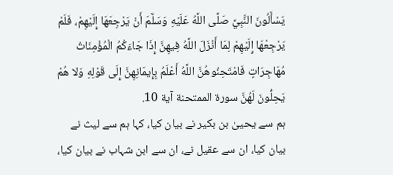يَسْأَلُونَ النَّبِيَّ صَلَّى اللَّهُ عَلَيْهِ وَسَلَّمَ أَنْ يَرْجِعَهَا إِلَيْهِمْ، فَلَمْ يَرْجِعْهَا إِلَيْهِمْ لِمَا أَنْزَلَ اللَّهُ فِيهِنَّ إِذَا جَاءَكُمُ الْمُؤْمِنَاتُ مُهَاجِرَاتٍ فَامْتَحِنُوهُنَّ اللَّهُ أَعْلَمُ بِإِيمَانِهِنَّ إِلَى قَوْلِهِ وَلا هُمْ يَحِلُّونَ لَهُنَّ سورة الممتحنة آية 10.
ہم سے یحییٰ بن بکیر نے بیان کیا، کہا ہم سے لیث نے بیان کیا، ان سے عقیل نے، ان سے ابن شہاب نے بیان کیا،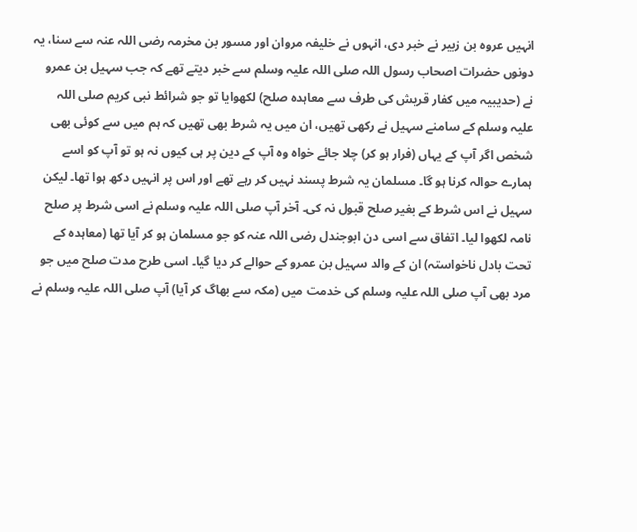انہیں عروہ بن زبیر نے خبر دی، انہوں نے خلیفہ مروان اور مسور بن مخرمہ رضی اللہ عنہ سے سنا، یہ دونوں حضرات اصحاب رسول اللہ صلی اللہ علیہ وسلم سے خبر دیتے تھے کہ جب سہیل بن عمرو نے (حدیبیہ میں کفار قریش کی طرف سے معاہدہ صلح) لکھوایا تو جو شرائط نبی کریم صلی اللہ علیہ وسلم کے سامنے سہیل نے رکھی تھیں، ان میں یہ شرط بھی تھیں کہ ہم میں سے کوئی بھی شخص اگر آپ کے یہاں (فرار ہو کر) چلا جائے خواہ وہ آپ کے دین پر ہی کیوں نہ ہو تو آپ کو اسے ہمارے حوالہ کرنا ہو گا۔ مسلمان یہ شرط پسند نہیں کر رہے تھے اور اس پر انہیں دکھ ہوا تھا۔ لیکن سہیل نے اس شرط کے بغیر صلح قبول نہ کی۔ آخر آپ صلی اللہ علیہ وسلم نے اسی شرط پر صلح نامہ لکھوا لیا۔ اتفاق سے اسی دن ابوجندل رضی اللہ عنہ کو جو مسلمان ہو کر آیا تھا (معاہدہ کے تحت بادل ناخواستہ) ان کے والد سہیل بن عمرو کے حوالے کر دیا گیا۔ اسی طرح مدت صلح میں جو مرد بھی آپ صلی اللہ علیہ وسلم کی خدمت میں (مکہ سے بھاگ کر آیا) آپ صلی اللہ علیہ وسلم نے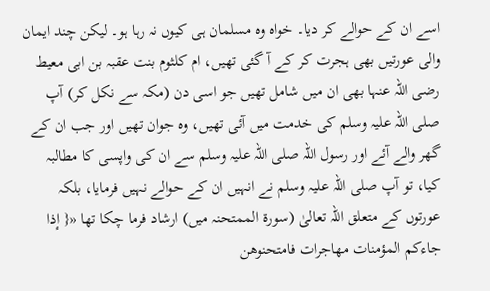اسے ان کے حوالے کر دیا۔ خواہ وہ مسلمان ہی کیوں نہ رہا ہو۔ لیکن چند ایمان والی عورتیں بھی ہجرت کر کے آ گئی تھیں، ام کلثوم بنت عقبہ بن ابی معیط رضی اللہ عنہا بھی ان میں شامل تھیں جو اسی دن (مکہ سے نکل کر) آپ صلی اللہ علیہ وسلم کی خدمت میں آئی تھیں، وہ جوان تھیں اور جب ان کے گھر والے آئے اور رسول اللہ صلی اللہ علیہ وسلم سے ان کی واپسی کا مطالبہ کیا، تو آپ صلی اللہ علیہ وسلم نے انہیں ان کے حوالے نہیں فرمایا، بلکہ عورتوں کے متعلق اللہ تعالیٰ (سورۃ الممتحنہ میں) ارشاد فرما چکا تھا «{ إذا جاءكم المؤمنات مهاجرات فامتحنوهن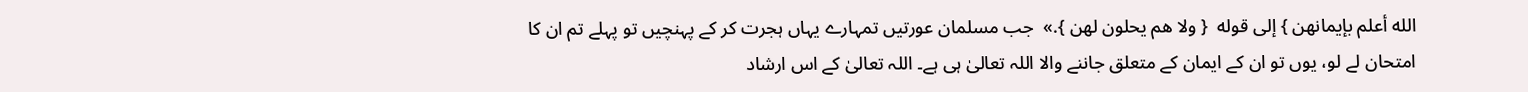الله أعلم بإيمانهن } إلى قوله  { ولا هم يحلون لهن }.»  جب مسلمان عورتیں تمہارے یہاں ہجرت کر کے پہنچیں تو پہلے تم ان کا امتحان لے لو، یوں تو ان کے ایمان کے متعلق جاننے والا اللہ تعالیٰ ہی ہے۔ اللہ تعالیٰ کے اس ارشاد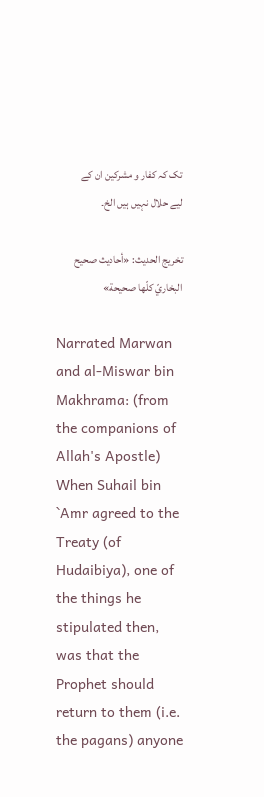تک کہ کفار و مشرکین ان کے لیے حلال نہیں ہیں الخ۔

تخریج الحدیث: «أحاديث صحيح البخاريّ كلّها صحيحة»

Narrated Marwan and al-Miswar bin Makhrama: (from the companions of Allah's Apostle) When Suhail bin `Amr agreed to the Treaty (of Hudaibiya), one of the things he stipulated then, was that the Prophet should return to them (i.e. the pagans) anyone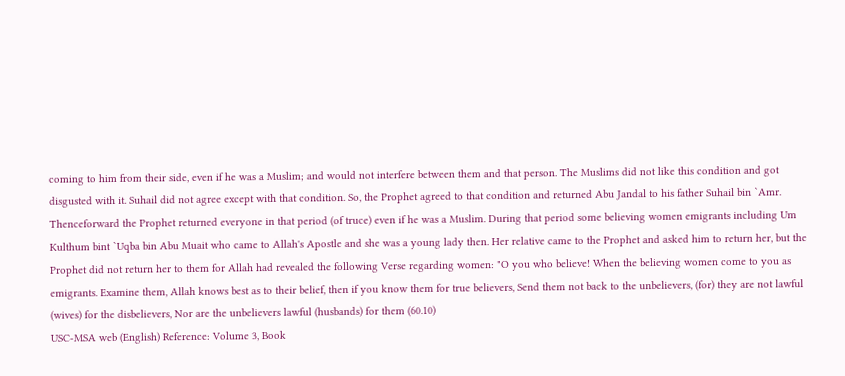coming to him from their side, even if he was a Muslim; and would not interfere between them and that person. The Muslims did not like this condition and got disgusted with it. Suhail did not agree except with that condition. So, the Prophet agreed to that condition and returned Abu Jandal to his father Suhail bin `Amr. Thenceforward the Prophet returned everyone in that period (of truce) even if he was a Muslim. During that period some believing women emigrants including Um Kulthum bint `Uqba bin Abu Muait who came to Allah's Apostle and she was a young lady then. Her relative came to the Prophet and asked him to return her, but the Prophet did not return her to them for Allah had revealed the following Verse regarding women: "O you who believe! When the believing women come to you as emigrants. Examine them, Allah knows best as to their belief, then if you know them for true believers, Send them not back to the unbelievers, (for) they are not lawful (wives) for the disbelievers, Nor are the unbelievers lawful (husbands) for them (60.10)
USC-MSA web (English) Reference: Volume 3, Book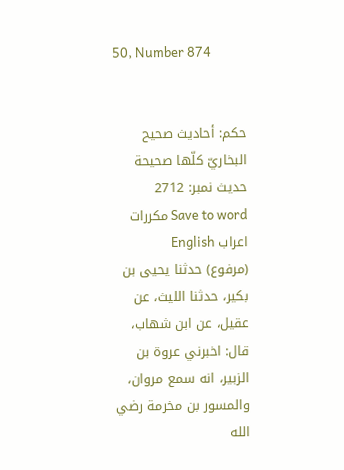50, Number 874


حكم: أحاديث صحيح البخاريّ كلّها صحيحة
حدیث نمبر: 2712
Save to word مکررات اعراب English
(مرفوع) حدثنا يحيى بن بكير، حدثنا الليث، عن عقيل، عن ابن شهاب، قال: اخبرني عروة بن الزبير، انه سمع مروان، والمسور بن مخرمة رضي الله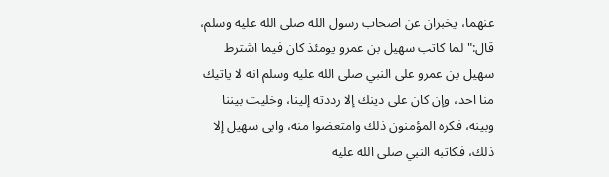عنهما، يخبران عن اصحاب رسول الله صلى الله عليه وسلم، قال:" لما كاتب سهيل بن عمرو يومئذ كان فيما اشترط سهيل بن عمرو على النبي صلى الله عليه وسلم انه لا ياتيك منا احد، وإن كان على دينك إلا رددته إلينا، وخليت بيننا وبينه، فكره المؤمنون ذلك وامتعضوا منه، وابى سهيل إلا ذلك، فكاتبه النبي صلى الله عليه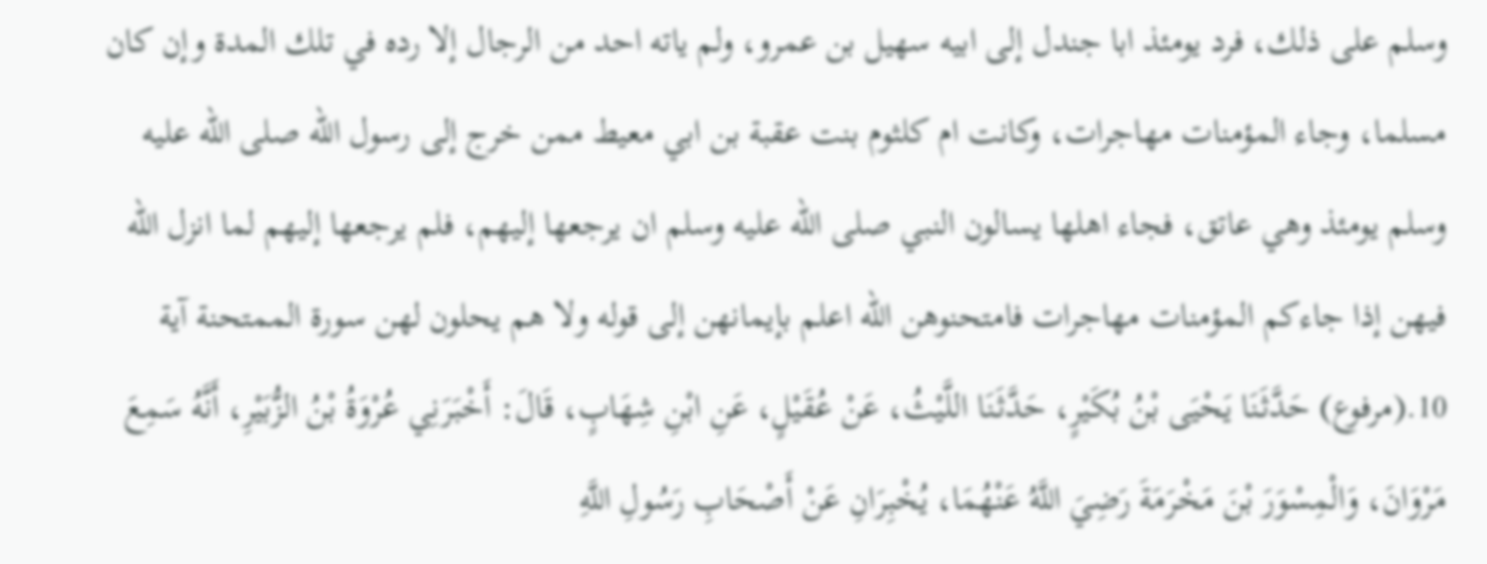وسلم على ذلك، فرد يومئذ ابا جندل إلى ابيه سهيل بن عمرو، ولم ياته احد من الرجال إلا رده في تلك المدة وإن كان مسلما، وجاء المؤمنات مهاجرات، وكانت ام كلثوم بنت عقبة بن ابي معيط ممن خرج إلى رسول الله صلى الله عليه وسلم يومئذ وهي عاتق، فجاء اهلها يسالون النبي صلى الله عليه وسلم ان يرجعها إليهم، فلم يرجعها إليهم لما انزل الله فيهن إذا جاءكم المؤمنات مهاجرات فامتحنوهن الله اعلم بإيمانهن إلى قوله ولا هم يحلون لهن سورة الممتحنة آية 10.(مرفوع) حَدَّثَنَا يَحْيَى بْنُ بُكَيْرٍ، حَدَّثَنَا اللَّيْثُ، عَنْ عُقَيْلٍ، عَنِ ابْنِ شِهَابٍ، قَالَ: أَخْبَرَنِي عُرْوَةُ بْنُ الزُّبَيْرِ، أَنَّهُ سَمِعَ مَرْوَانَ، وَالْمِسْوَرَ بْنَ مَخْرَمَةَ رَضِيَ اللَّهُ عَنْهُمَا، يُخْبِرَانِ عَنْ أَصْحَابِ رَسُولِ اللَّهِ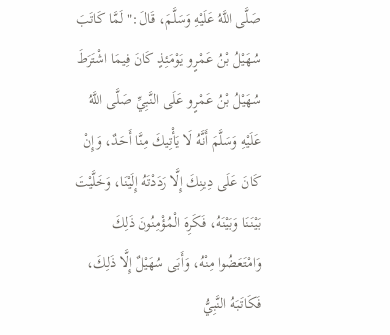صَلَّى اللَّهُ عَلَيْهِ وَسَلَّمَ، قَالَ:" لَمَّا كَاتَبَ سُهَيْلُ بْنُ عَمْرٍو يَوْمَئِذٍ كَانَ فِيمَا اشْتَرَطَ سُهَيْلُ بْنُ عَمْرٍو عَلَى النَّبِيِّ صَلَّى اللَّهُ عَلَيْهِ وَسَلَّمَ أَنَّهُ لَا يَأْتِيكَ مِنَّا أَحَدٌ، وَإِنْ كَانَ عَلَى دِينِكَ إِلَّا رَدَدْتَهُ إِلَيْنَا، وَخَلَّيْتَ بَيْنَنَا وَبَيْنَهُ، فَكَرِهَ الْمُؤْمِنُونَ ذَلِكَ وَامْتَعَضُوا مِنْهُ، وَأَبَى سُهَيْلٌ إِلَّا ذَلِكَ، فَكَاتَبَهُ النَّبِيُّ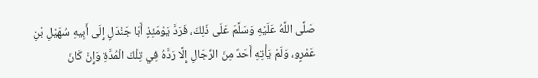صَلَّى اللَّهُ عَلَيْهِ وَسَلَّمَ عَلَى ذَلِكَ، فَرَدَّ يَوْمَئِذٍ أَبَا جَنْدَلٍ إِلَى أَبِيهِ سُهَيْلِ بْنِ عَمْرٍو، وَلَمْ يَأْتِهِ أَحَدٌ مِنَ الرِّجَالِ إِلَّا رَدَّهُ فِي تِلْكَ الْمُدَّةِ وَإِنْ كَانَ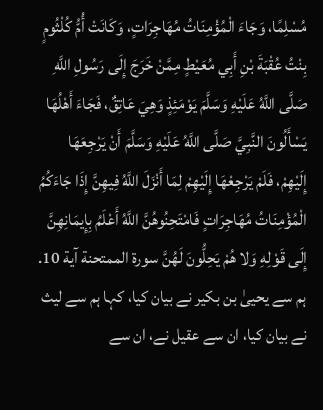مُسْلِمًا، وَجَاءَ الْمُؤْمِنَاتُ مُهَاجِرَاتٍ، وَكَانَتْ أُمُّ كُلْثُومٍ بِنْتُ عُقْبَةَ بْنِ أَبِي مُعَيْطٍ مِمَّنْ خَرَجَ إِلَى رَسُولِ اللَّهِ صَلَّى اللَّهُ عَلَيْهِ وَسَلَّمَ يَوْمَئِذٍ وَهِيَ عَاتِقٌ، فَجَاءَ أَهْلُهَا يَسْأَلُونَ النَّبِيَّ صَلَّى اللَّهُ عَلَيْهِ وَسَلَّمَ أَنْ يَرْجِعَهَا إِلَيْهِمْ، فَلَمْ يَرْجِعْهَا إِلَيْهِمْ لِمَا أَنْزَلَ اللَّهُ فِيهِنَّ إِذَا جَاءَكُمُ الْمُؤْمِنَاتُ مُهَاجِرَاتٍ فَامْتَحِنُوهُنَّ اللَّهُ أَعْلَمُ بِإِيمَانِهِنَّ إِلَى قَوْلِهِ وَلا هُمْ يَحِلُّونَ لَهُنَّ سورة الممتحنة آية 10.
ہم سے یحییٰ بن بکیر نے بیان کیا، کہا ہم سے لیث نے بیان کیا، ان سے عقیل نے، ان سے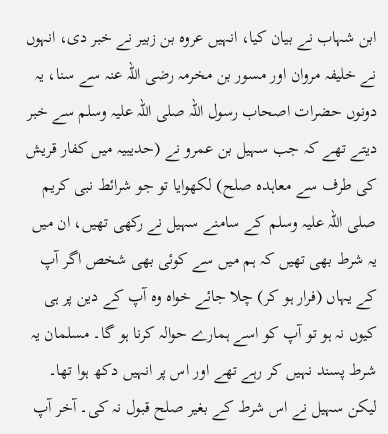ابن شہاب نے بیان کیا، انہیں عروہ بن زبیر نے خبر دی، انہوں نے خلیفہ مروان اور مسور بن مخرمہ رضی اللہ عنہ سے سنا، یہ دونوں حضرات اصحاب رسول اللہ صلی اللہ علیہ وسلم سے خبر دیتے تھے کہ جب سہیل بن عمرو نے (حدیبیہ میں کفار قریش کی طرف سے معاہدہ صلح) لکھوایا تو جو شرائط نبی کریم صلی اللہ علیہ وسلم کے سامنے سہیل نے رکھی تھیں، ان میں یہ شرط بھی تھیں کہ ہم میں سے کوئی بھی شخص اگر آپ کے یہاں (فرار ہو کر) چلا جائے خواہ وہ آپ کے دین پر ہی کیوں نہ ہو تو آپ کو اسے ہمارے حوالہ کرنا ہو گا۔ مسلمان یہ شرط پسند نہیں کر رہے تھے اور اس پر انہیں دکھ ہوا تھا۔ لیکن سہیل نے اس شرط کے بغیر صلح قبول نہ کی۔ آخر آپ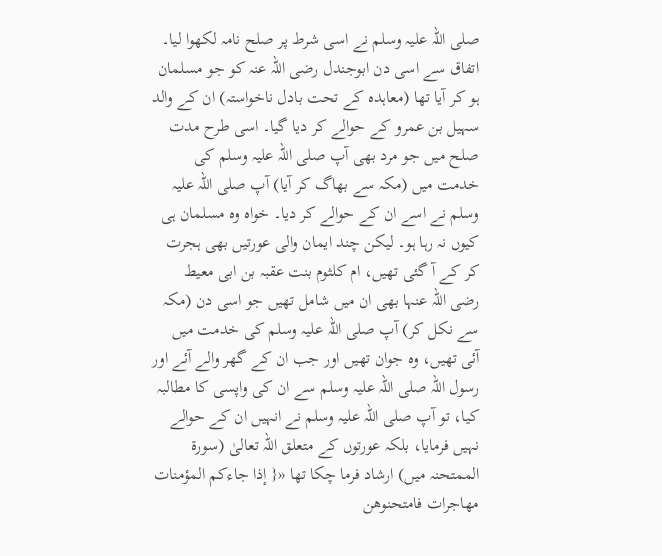صلی اللہ علیہ وسلم نے اسی شرط پر صلح نامہ لکھوا لیا۔ اتفاق سے اسی دن ابوجندل رضی اللہ عنہ کو جو مسلمان ہو کر آیا تھا (معاہدہ کے تحت بادل ناخواستہ) ان کے والد سہیل بن عمرو کے حوالے کر دیا گیا۔ اسی طرح مدت صلح میں جو مرد بھی آپ صلی اللہ علیہ وسلم کی خدمت میں (مکہ سے بھاگ کر آیا) آپ صلی اللہ علیہ وسلم نے اسے ان کے حوالے کر دیا۔ خواہ وہ مسلمان ہی کیوں نہ رہا ہو۔ لیکن چند ایمان والی عورتیں بھی ہجرت کر کے آ گئی تھیں، ام کلثوم بنت عقبہ بن ابی معیط رضی اللہ عنہا بھی ان میں شامل تھیں جو اسی دن (مکہ سے نکل کر) آپ صلی اللہ علیہ وسلم کی خدمت میں آئی تھیں، وہ جوان تھیں اور جب ان کے گھر والے آئے اور رسول اللہ صلی اللہ علیہ وسلم سے ان کی واپسی کا مطالبہ کیا، تو آپ صلی اللہ علیہ وسلم نے انہیں ان کے حوالے نہیں فرمایا، بلکہ عورتوں کے متعلق اللہ تعالیٰ (سورۃ الممتحنہ میں) ارشاد فرما چکا تھا «{ إذا جاءكم المؤمنات مهاجرات فامتحنوهن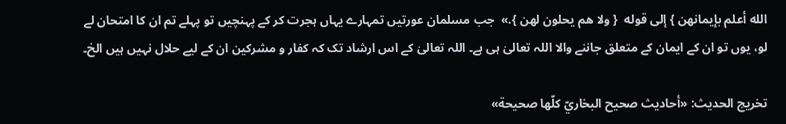الله أعلم بإيمانهن } إلى قوله  { ولا هم يحلون لهن }.»  جب مسلمان عورتیں تمہارے یہاں ہجرت کر کے پہنچیں تو پہلے تم ان کا امتحان لے لو، یوں تو ان کے ایمان کے متعلق جاننے والا اللہ تعالیٰ ہی ہے۔ اللہ تعالیٰ کے اس ارشاد تک کہ کفار و مشرکین ان کے لیے حلال نہیں ہیں الخ۔

تخریج الحدیث: «أحاديث صحيح البخاريّ كلّها صحيحة»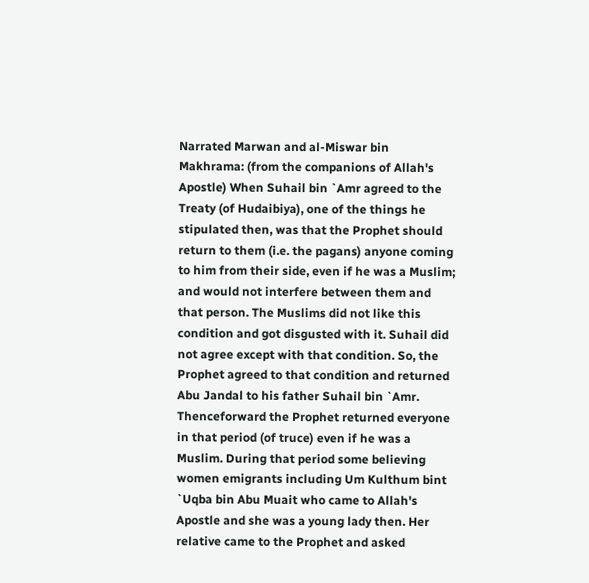Narrated Marwan and al-Miswar bin Makhrama: (from the companions of Allah's Apostle) When Suhail bin `Amr agreed to the Treaty (of Hudaibiya), one of the things he stipulated then, was that the Prophet should return to them (i.e. the pagans) anyone coming to him from their side, even if he was a Muslim; and would not interfere between them and that person. The Muslims did not like this condition and got disgusted with it. Suhail did not agree except with that condition. So, the Prophet agreed to that condition and returned Abu Jandal to his father Suhail bin `Amr. Thenceforward the Prophet returned everyone in that period (of truce) even if he was a Muslim. During that period some believing women emigrants including Um Kulthum bint `Uqba bin Abu Muait who came to Allah's Apostle and she was a young lady then. Her relative came to the Prophet and asked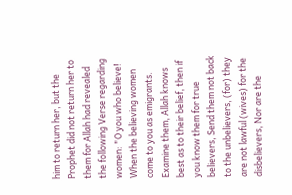him to return her, but the Prophet did not return her to them for Allah had revealed the following Verse regarding women: "O you who believe! When the believing women come to you as emigrants. Examine them, Allah knows best as to their belief, then if you know them for true believers, Send them not back to the unbelievers, (for) they are not lawful (wives) for the disbelievers, Nor are the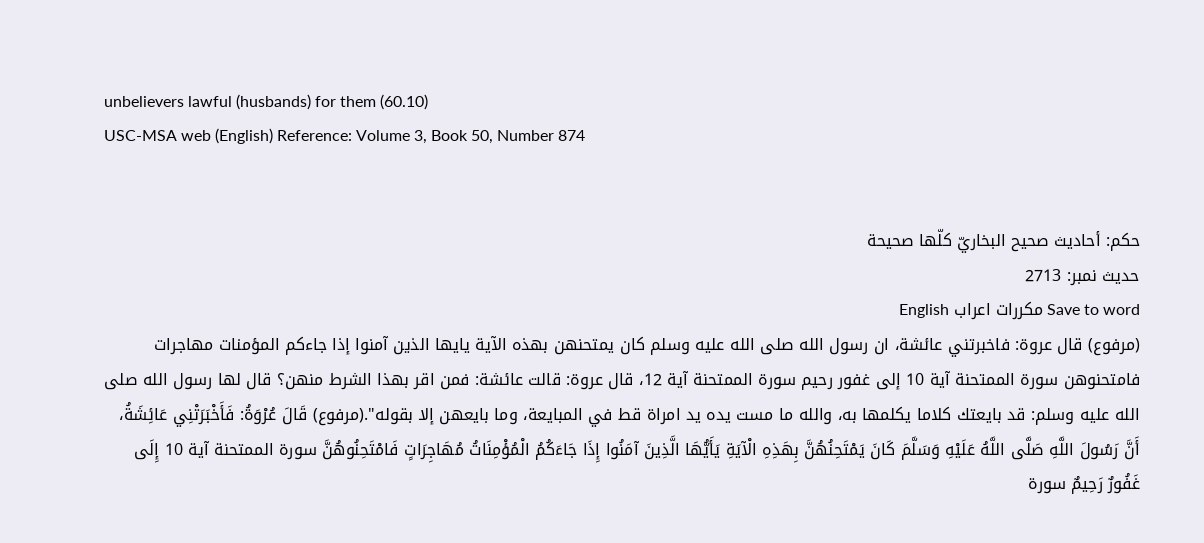unbelievers lawful (husbands) for them (60.10)
USC-MSA web (English) Reference: Volume 3, Book 50, Number 874


حكم: أحاديث صحيح البخاريّ كلّها صحيحة
حدیث نمبر: 2713
Save to word مکررات اعراب English
(مرفوع) قال عروة: فاخبرتني عائشة، ان رسول الله صلى الله عليه وسلم كان يمتحنهن بهذه الآية يايها الذين آمنوا إذا جاءكم المؤمنات مهاجرات فامتحنوهن سورة الممتحنة آية 10 إلى غفور رحيم سورة الممتحنة آية 12، قال عروة: قالت عائشة: فمن اقر بهذا الشرط منهن؟ قال لها رسول الله صلى الله عليه وسلم: قد بايعتك كلاما يكلمها به، والله ما مست يده يد امراة قط في المبايعة، وما بايعهن إلا بقوله".(مرفوع) قَالَ عُرْوَةُ: فَأَخْبَرَتْنِي عَائِشَةُ، أَنَّ رَسُولَ اللَّهِ صَلَّى اللَّهُ عَلَيْهِ وَسَلَّمَ كَانَ يَمْتَحِنُهُنَّ بِهَذِهِ الْآيَةِ يَأَيُّهَا الَّذِينَ آمَنُوا إِذَا جَاءَكُمُ الْمُؤْمِنَاتُ مُهَاجِرَاتٍ فَامْتَحِنُوهُنَّ سورة الممتحنة آية 10 إِلَى غَفُورٌ رَحِيمٌ سورة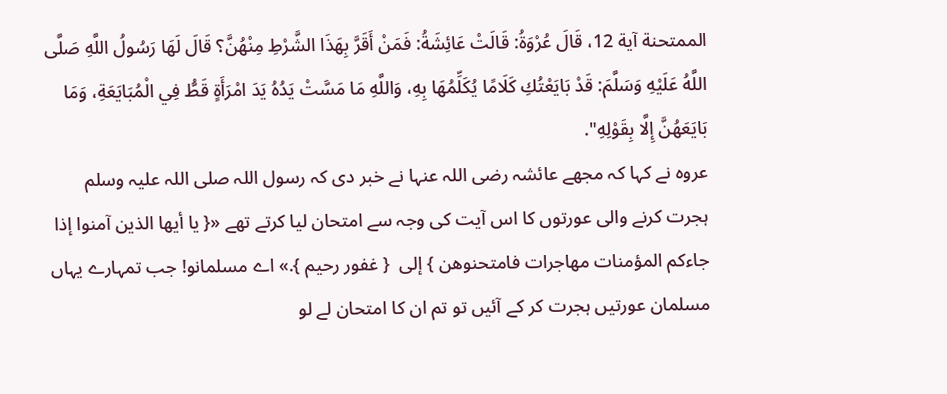الممتحنة آية 12، قَالَ عُرْوَةُ: قَالَتْ عَائِشَةُ: فَمَنْ أَقَرَّ بِهَذَا الشَّرْطِ مِنْهُنَّ؟ قَالَ لَهَا رَسُولُ اللَّهِ صَلَّى اللَّهُ عَلَيْهِ وَسَلَّمَ: قَدْ بَايَعْتُكِ كَلَامًا يُكَلِّمُهَا بِهِ، وَاللَّهِ مَا مَسَّتْ يَدُهُ يَدَ امْرَأَةٍ قَطُّ فِي الْمُبَايَعَةِ، وَمَا بَايَعَهُنَّ إِلَّا بِقَوْلِهِ".
عروہ نے کہا کہ مجھے عائشہ رضی اللہ عنہا نے خبر دی کہ رسول اللہ صلی اللہ علیہ وسلم ہجرت کرنے والی عورتوں کا اس آیت کی وجہ سے امتحان لیا کرتے تھے «{ يا أيها الذين آمنوا إذا جاءكم المؤمنات مهاجرات فامتحنوهن } إلى  { غفور رحيم }.» اے مسلمانو! جب تمہارے یہاں مسلمان عورتیں ہجرت کر کے آئیں تو تم ان کا امتحان لے لو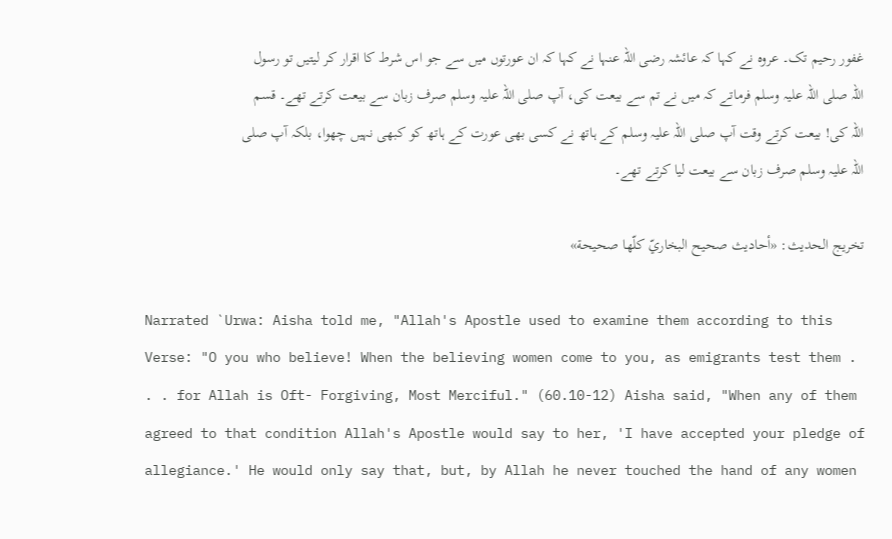غفور رحیم تک۔ عروہ نے کہا کہ عائشہ رضی اللہ عنہا نے کہا کہ ان عورتوں میں سے جو اس شرط کا اقرار کر لیتیں تو رسول اللہ صلی اللہ علیہ وسلم فرماتے کہ میں نے تم سے بیعت کی، آپ صلی اللہ علیہ وسلم صرف زبان سے بیعت کرتے تھے۔ قسم اللہ کی! بیعت کرتے وقت آپ صلی اللہ علیہ وسلم کے ہاتھ نے کسی بھی عورت کے ہاتھ کو کبھی نہیں چھوا، بلکہ آپ صلی اللہ علیہ وسلم صرف زبان سے بیعت لیا کرتے تھے۔

تخریج الحدیث: «أحاديث صحيح البخاريّ كلّها صحيحة»

Narrated `Urwa: Aisha told me, "Allah's Apostle used to examine them according to this Verse: "O you who believe! When the believing women come to you, as emigrants test them . . . for Allah is Oft- Forgiving, Most Merciful." (60.10-12) Aisha said, "When any of them agreed to that condition Allah's Apostle would say to her, 'I have accepted your pledge of allegiance.' He would only say that, but, by Allah he never touched the hand of any women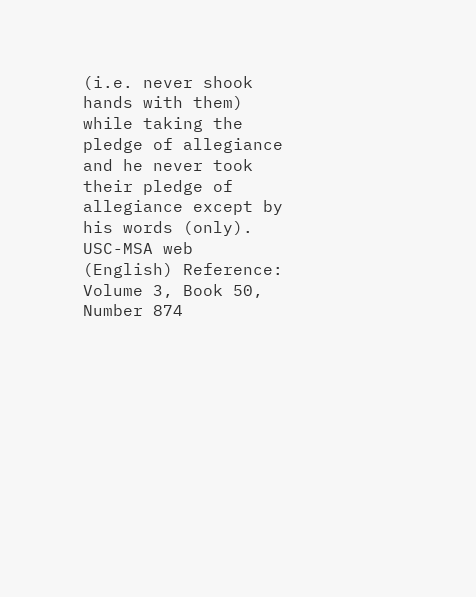(i.e. never shook hands with them) while taking the pledge of allegiance and he never took their pledge of allegiance except by his words (only).
USC-MSA web (English) Reference: Volume 3, Book 50, Number 874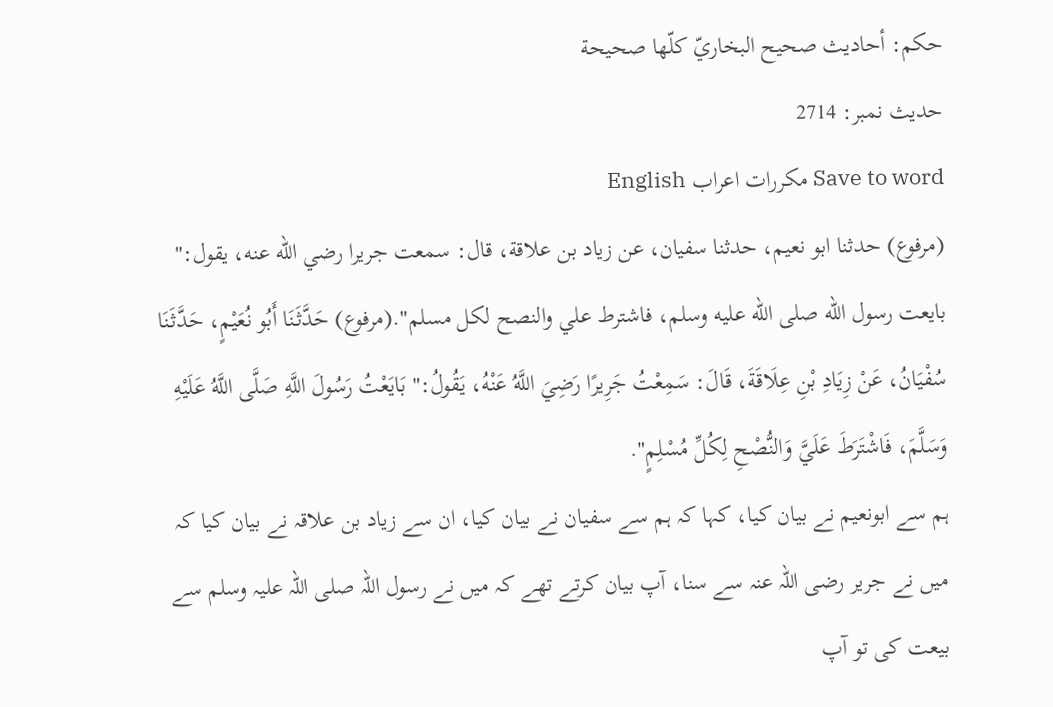حكم: أحاديث صحيح البخاريّ كلّها صحيحة
حدیث نمبر: 2714
Save to word مکررات اعراب English
(مرفوع) حدثنا ابو نعيم، حدثنا سفيان، عن زياد بن علاقة، قال: سمعت جريرا رضي الله عنه، يقول:" بايعت رسول الله صلى الله عليه وسلم، فاشترط علي والنصح لكل مسلم".(مرفوع) حَدَّثَنَا أَبُو نُعَيْمٍ، حَدَّثَنَا سُفْيَانُ، عَنْ زِيَادِ بْنِ عِلَاقَةَ، قَالَ: سَمِعْتُ جَرِيرًا رَضِيَ اللَّهُ عَنْهُ، يَقُولُ:" بَايَعْتُ رَسُولَ اللَّهِ صَلَّى اللَّهُ عَلَيْهِ وَسَلَّمَ، فَاشْتَرَطَ عَلَيَّ وَالنُّصْحِ لِكُلِّ مُسْلِمٍ".
ہم سے ابونعیم نے بیان کیا، کہا کہ ہم سے سفیان نے بیان کیا، ان سے زیاد بن علاقہ نے بیان کیا کہ میں نے جریر رضی اللہ عنہ سے سنا، آپ بیان کرتے تھے کہ میں نے رسول اللہ صلی اللہ علیہ وسلم سے بیعت کی تو آپ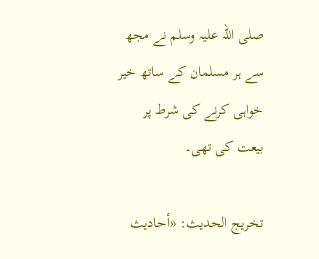صلی اللہ علیہ وسلم نے مجھ سے ہر مسلمان کے ساتھ خیر خواہی کرنے کی شرط پر بیعت کی تھی۔

تخریج الحدیث: «أحاديث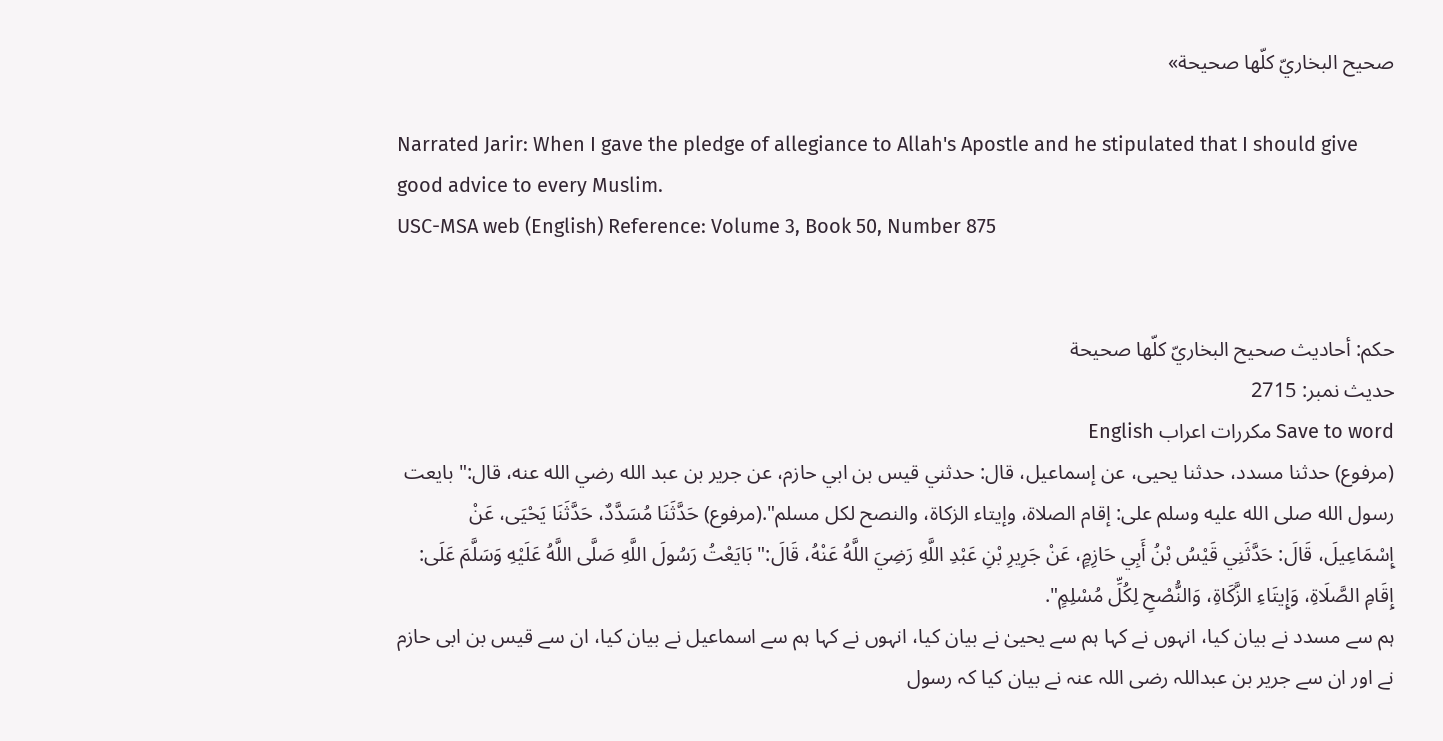صحيح البخاريّ كلّها صحيحة»

Narrated Jarir: When I gave the pledge of allegiance to Allah's Apostle and he stipulated that I should give good advice to every Muslim.
USC-MSA web (English) Reference: Volume 3, Book 50, Number 875


حكم: أحاديث صحيح البخاريّ كلّها صحيحة
حدیث نمبر: 2715
Save to word مکررات اعراب English
(مرفوع) حدثنا مسدد، حدثنا يحيى، عن إسماعيل، قال: حدثني قيس بن ابي حازم، عن جرير بن عبد الله رضي الله عنه، قال:" بايعت رسول الله صلى الله عليه وسلم على: إقام الصلاة، وإيتاء الزكاة، والنصح لكل مسلم".(مرفوع) حَدَّثَنَا مُسَدَّدٌ، حَدَّثَنَا يَحْيَى، عَنْ إِسْمَاعِيلَ، قَالَ: حَدَّثَنِي قَيْسُ بْنُ أَبِي حَازِمٍ، عَنْ جَرِيرِ بْنِ عَبْدِ اللَّهِ رَضِيَ اللَّهُ عَنْهُ، قَالَ:" بَايَعْتُ رَسُولَ اللَّهِ صَلَّى اللَّهُ عَلَيْهِ وَسَلَّمَ عَلَى: إِقَامِ الصَّلَاةِ، وَإِيتَاءِ الزَّكَاةِ، وَالنُّصْحِ لِكُلِّ مُسْلِمٍ".
ہم سے مسدد نے بیان کیا، انہوں نے کہا ہم سے یحییٰ نے بیان کیا، انہوں نے کہا ہم سے اسماعیل نے بیان کیا، ان سے قیس بن ابی حازم نے اور ان سے جریر بن عبداللہ رضی اللہ عنہ نے بیان کیا کہ رسول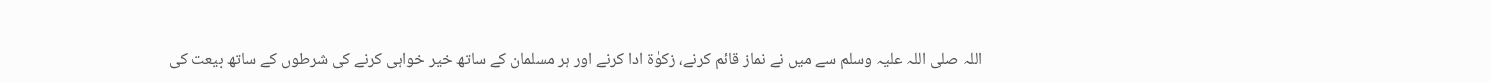اللہ صلی اللہ علیہ وسلم سے میں نے نماز قائم کرنے، زکوٰۃ ادا کرنے اور ہر مسلمان کے ساتھ خیر خواہی کرنے کی شرطوں کے ساتھ بیعت کی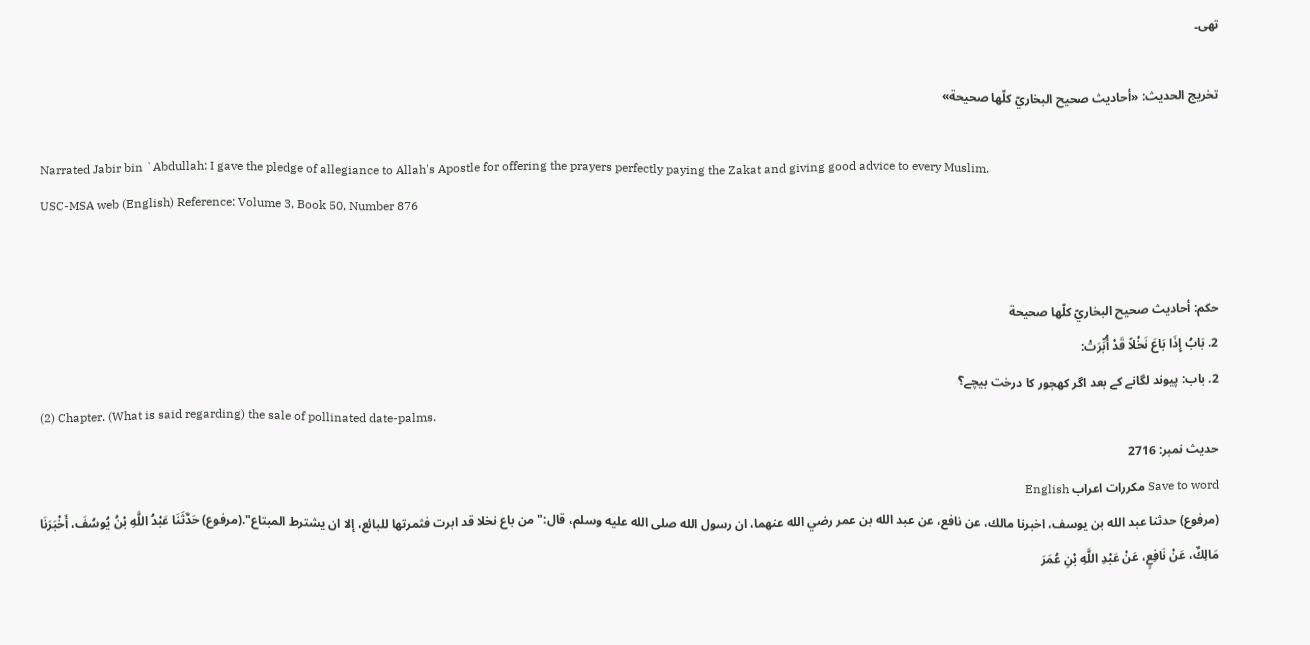تھی۔

تخریج الحدیث: «أحاديث صحيح البخاريّ كلّها صحيحة»

Narrated Jabir bin `Abdullah: I gave the pledge of allegiance to Allah's Apostle for offering the prayers perfectly paying the Zakat and giving good advice to every Muslim.
USC-MSA web (English) Reference: Volume 3, Book 50, Number 876


حكم: أحاديث صحيح البخاريّ كلّها صحيحة
2. بَابُ إِذَا بَاعَ نَخْلاً قَدْ أُبِّرَتْ:
2. باب: پیوند لگانے کے بعد اگر کھجور کا درخت بیچے؟
(2) Chapter. (What is said regarding) the sale of pollinated date-palms.
حدیث نمبر: 2716
Save to word مکررات اعراب English
(مرفوع) حدثنا عبد الله بن يوسف، اخبرنا مالك، عن نافع، عن عبد الله بن عمر رضي الله عنهما، ان رسول الله صلى الله عليه وسلم، قال:" من باع نخلا قد ابرت فثمرتها للبائع، إلا ان يشترط المبتاع".(مرفوع) حَدَّثَنَا عَبْدُ اللَّهِ بْنُ يُوسُفَ، أَخْبَرَنَا مَالِكٌ، عَنْ نَافِعٍ، عَنْ عَبْدِ اللَّهِ بْنِ عُمَرَ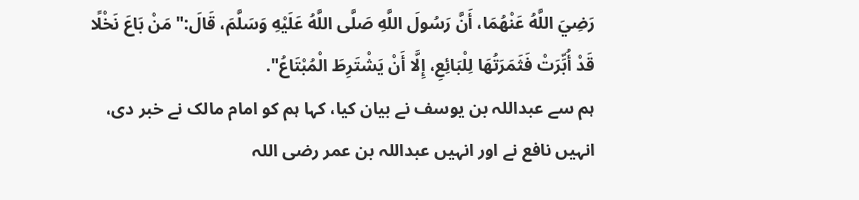رَضِيَ اللَّهُ عَنْهُمَا، أَنَّ رَسُولَ اللَّهِ صَلَّى اللَّهُ عَلَيْهِ وَسَلَّمَ، قَالَ:" مَنْ بَاعَ نَخْلًا قَدْ أُبِّرَتْ فَثَمَرَتُهَا لِلْبَائِعِ، إِلَّا أَنْ يَشْتَرِطَ الْمُبْتَاعُ".
ہم سے عبداللہ بن یوسف نے بیان کیا، کہا ہم کو امام مالک نے خبر دی، انہیں نافع نے اور انہیں عبداللہ بن عمر رضی اللہ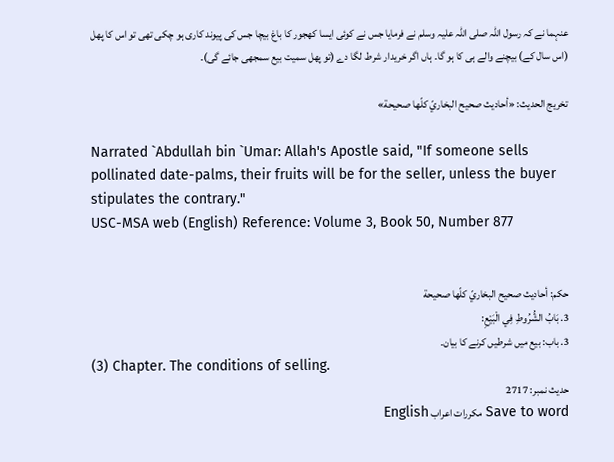عنہما نے کہ رسول اللہ صلی اللہ علیہ وسلم نے فرمایا جس نے کوئی ایسا کھجور کا باغ بیچا جس کی پیوند کاری ہو چکی تھی تو اس کا پھل (اس سال کے) بیچنے والے ہی کا ہو گا۔ ہاں اگر خریدار شرط لگا دے (تو پھل سمیت بیع سمجھی جائے گی)۔

تخریج الحدیث: «أحاديث صحيح البخاريّ كلّها صحيحة»

Narrated `Abdullah bin `Umar: Allah's Apostle said, "If someone sells pollinated date-palms, their fruits will be for the seller, unless the buyer stipulates the contrary."
USC-MSA web (English) Reference: Volume 3, Book 50, Number 877


حكم: أحاديث صحيح البخاريّ كلّها صحيحة
3. بَابُ الشُّرُوطِ فِي الْبَيْعِ:
3. باب: بیع میں شرطیں کرنے کا بیان۔
(3) Chapter. The conditions of selling.
حدیث نمبر: 2717
Save to word مکررات اعراب English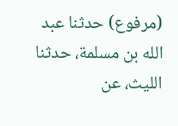(مرفوع) حدثنا عبد الله بن مسلمة، حدثنا الليث، عن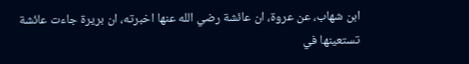ابن شهاب، عن عروة، ان عائشة رضي الله عنها اخبرته، ان بريرة جاءت عائشة تستعينها في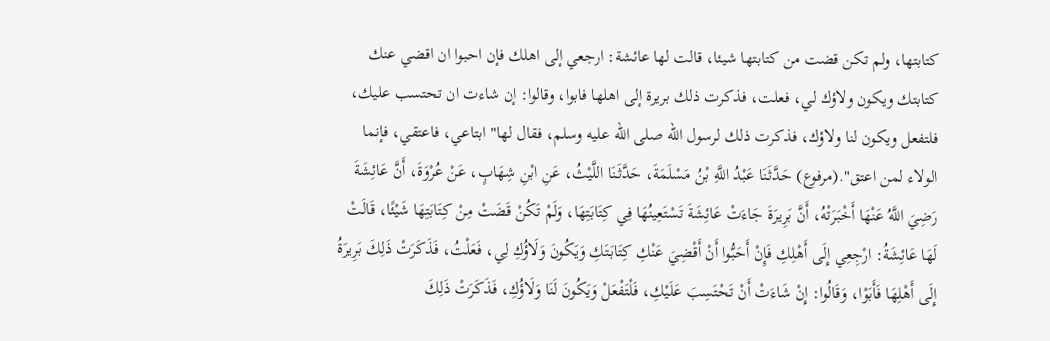كتابتها، ولم تكن قضت من كتابتها شيئا، قالت لها عائشة: ارجعي إلى اهلك فإن احبوا ان اقضي عنك كتابتك ويكون ولاؤك لي، فعلت، فذكرت ذلك بريرة إلى اهلها فابوا، وقالوا: إن شاءت ان تحتسب عليك، فلتفعل ويكون لنا ولاؤك، فذكرت ذلك لرسول الله صلى الله عليه وسلم، فقال لها" ابتاعي، فاعتقي، فإنما الولاء لمن اعتق".(مرفوع) حَدَّثَنَا عَبْدُ اللَّهِ بْنُ مَسْلَمَةَ، حَدَّثَنَا اللَّيْثُ، عَنِ ابْنِ شِهَابٍ، عَنْ عُرْوَةَ، أَنَّ عَائِشَةَ رَضِيَ اللَّهُ عَنْهَا أَخْبَرَتْهُ، أَنَّ بَرِيرَةَ جَاءَتْ عَائِشَةَ تَسْتَعِينُهَا فِي كِتَابَتِهَا، وَلَمْ تَكُنْ قَضَتْ مِنْ كِتَابَتِهَا شَيْئًا، قَالَتْ لَهَا عَائِشَةُ: ارْجِعِي إِلَى أَهْلِكِ فَإِنْ أَحَبُّوا أَنْ أَقْضِيَ عَنْكِ كِتَابَتَكِ وَيَكُونَ وَلَاؤُكِ لِي، فَعَلْتُ، فَذَكَرَتْ ذَلِكَ بَرِيرَةُ إِلَى أَهْلِهَا فَأَبَوْا، وَقَالُوا: إِنْ شَاءَتْ أَنْ تَحْتَسِبَ عَلَيْكِ، فَلْتَفْعَلْ وَيَكُونَ لَنَا وَلَاؤُكِ، فَذَكَرَتْ ذَلِكَ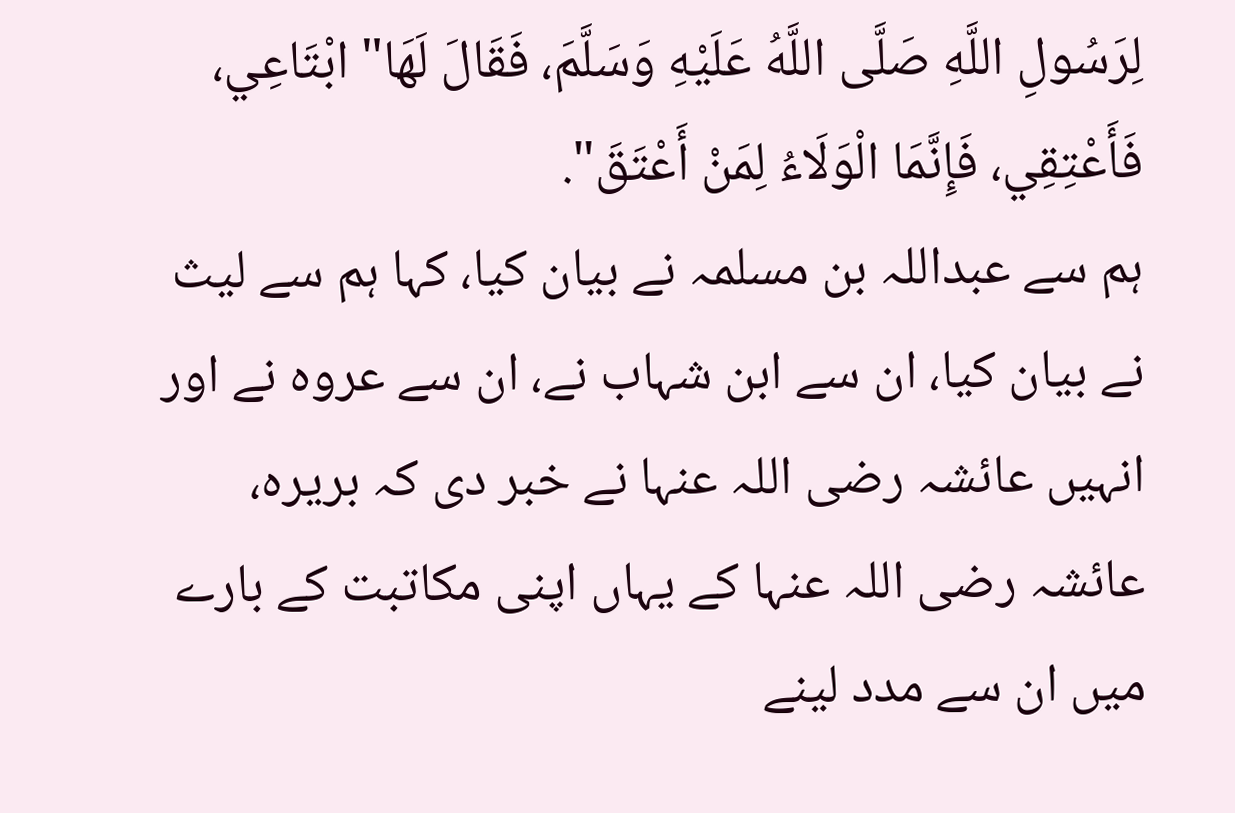لِرَسُولِ اللَّهِ صَلَّى اللَّهُ عَلَيْهِ وَسَلَّمَ، فَقَالَ لَهَا" ابْتَاعِي، فَأَعْتِقِي، فَإِنَّمَا الْوَلَاءُ لِمَنْ أَعْتَقَ".
ہم سے عبداللہ بن مسلمہ نے بیان کیا، کہا ہم سے لیث نے بیان کیا، ان سے ابن شہاب نے، ان سے عروہ نے اور انہیں عائشہ رضی اللہ عنہا نے خبر دی کہ بریرہ، عائشہ رضی اللہ عنہا کے یہاں اپنی مکاتبت کے بارے میں ان سے مدد لینے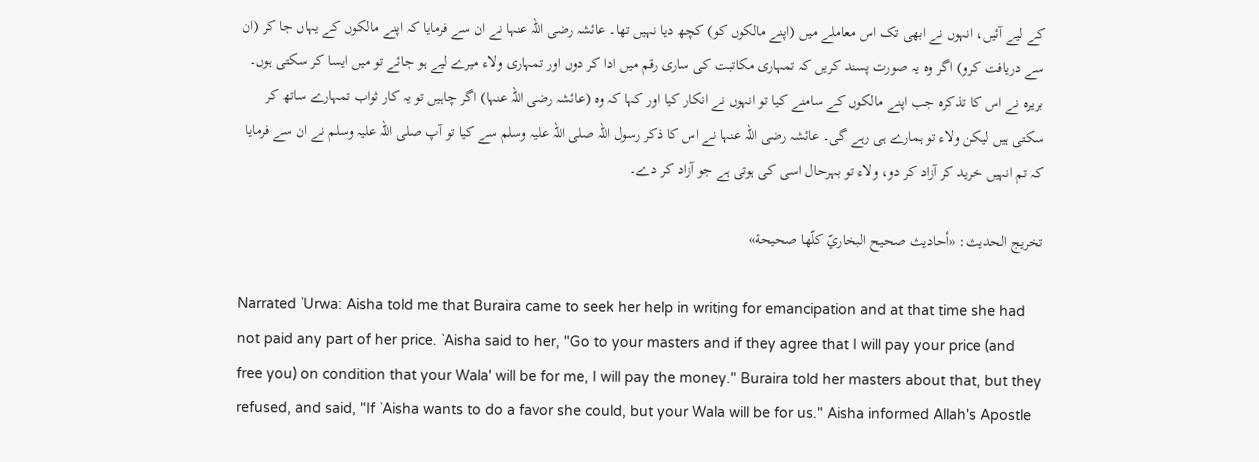کے لیے آئیں، انہوں نے ابھی تک اس معاملے میں (اپنے مالکوں کو) کچھ دیا نہیں تھا۔ عائشہ رضی اللہ عنہا نے ان سے فرمایا کہ اپنے مالکوں کے یہاں جا کر (ان سے دریافت کرو) اگر وہ یہ صورت پسند کریں کہ تمہاری مکاتبت کی ساری رقم میں ادا کر دوں اور تمہاری ولاء میرے لیے ہو جائے تو میں ایسا کر سکتی ہوں۔ بریرہ نے اس کا تذکرہ جب اپنے مالکوں کے سامنے کیا تو انہوں نے انکار کیا اور کہا کہ وہ (عائشہ رضی اللہ عنہا) اگر چاہیں تو یہ کار ثواب تمہارے ساتھ کر سکتی ہیں لیکن ولاء تو ہمارے ہی رہے گی۔ عائشہ رضی اللہ عنہا نے اس کا ذکر رسول اللہ صلی اللہ علیہ وسلم سے کیا تو آپ صلی اللہ علیہ وسلم نے ان سے فرمایا کہ تم انہیں خرید کر آزاد کر دو، ولاء تو بہرحال اسی کی ہوتی ہے جو آزاد کر دے۔

تخریج الحدیث: «أحاديث صحيح البخاريّ كلّها صحيحة»

Narrated `Urwa: Aisha told me that Buraira came to seek her help in writing for emancipation and at that time she had not paid any part of her price. `Aisha said to her, "Go to your masters and if they agree that I will pay your price (and free you) on condition that your Wala' will be for me, I will pay the money." Buraira told her masters about that, but they refused, and said, "If `Aisha wants to do a favor she could, but your Wala will be for us." Aisha informed Allah's Apostle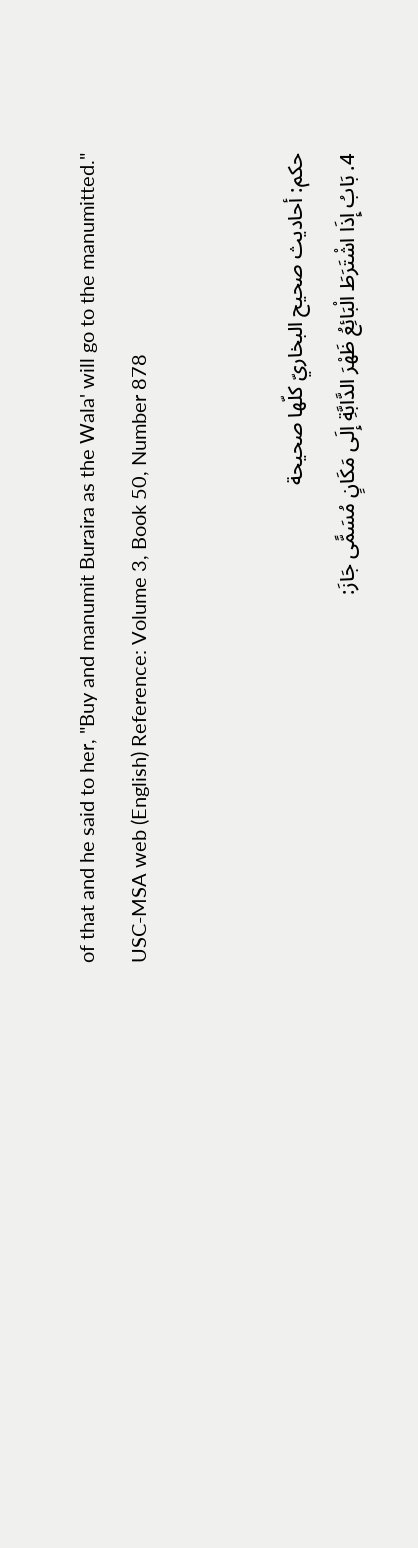of that and he said to her, "Buy and manumit Buraira as the Wala' will go to the manumitted."
USC-MSA web (English) Reference: Volume 3, Book 50, Number 878


حكم: أحاديث صحيح البخاريّ كلّها صحيحة
4. بَابُ إِذَا اشْتَرَطَ الْبَائِعُ ظَهْرَ الدَّابَّةِ إِلَى مَكَانٍ مُسَمًّى جَازَ: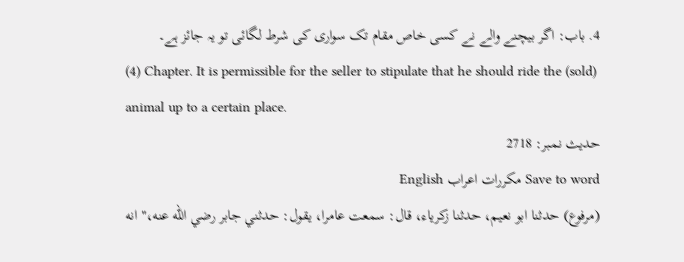4. باب: اگر بیچنے والے نے کسی خاص مقام تک سواری کی شرط لگائی تو یہ جائز ہے۔
(4) Chapter. It is permissible for the seller to stipulate that he should ride the (sold) animal up to a certain place.
حدیث نمبر: 2718
Save to word مکررات اعراب English
(مرفوع) حدثنا ابو نعيم، حدثنا زكرياء، قال: سمعت عامرا، يقول: حدثني جابر رضي الله عنه،" انه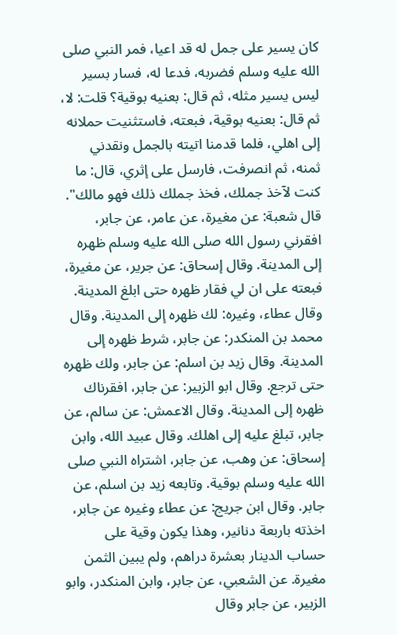كان يسير على جمل له قد اعيا، فمر النبي صلى الله عليه وسلم فضربه، فدعا له، فسار بسير ليس يسير مثله، ثم قال: بعنيه بوقية؟ قلت: لا، ثم قال: بعنيه بوقية، فبعته، فاستثنيت حملانه إلى اهلي، فلما قدمنا اتيته بالجمل ونقدني ثمنه، ثم انصرفت، فارسل على إثري، قال: ما كنت لآخذ جملك، فخذ جملك ذلك فهو مالك". قال شعبة: عن مغيرة، عن عامر، عن جابر، افقرني رسول الله صلى الله عليه وسلم ظهره إلى المدينة. وقال إسحاق: عن جرير، عن مغيرة، فبعته على ان لي فقار ظهره حتى ابلغ المدينة. وقال عطاء، وغيره: لك ظهره إلى المدينة. وقال محمد بن المنكدر: عن جابر، شرط ظهره إلى المدينة. وقال زيد بن اسلم: عن جابر، ولك ظهره حتى ترجع. وقال ابو الزبير: عن جابر، افقرناك ظهره إلى المدينة. وقال الاعمش: عن سالم، عن جابر، تبلغ عليه إلى اهلك. وقال عبيد الله، وابن إسحاق: عن وهب، عن جابر، اشتراه النبي صلى الله عليه وسلم بوقية. وتابعه زيد بن اسلم، عن جابر. وقال ابن جريج: عن عطاء وغيره عن جابر، اخذته باربعة دنانير، وهذا يكون وقية على حساب الدينار بعشرة دراهم، ولم يبين الثمن مغيرة. عن الشعبي، عن جابر، وابن المنكدر، وابو الزبير، عن جابر وقال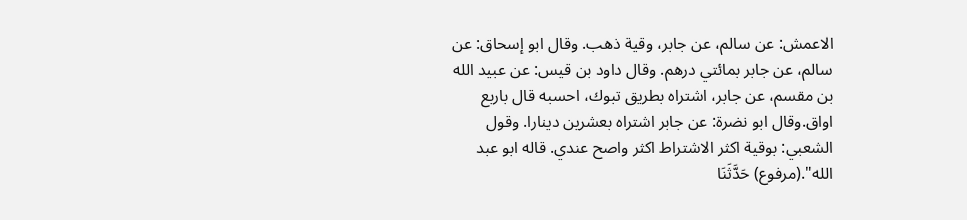الاعمش: عن سالم، عن جابر، وقية ذهب. وقال ابو إسحاق: عن سالم، عن جابر بمائتي درهم. وقال داود بن قيس: عن عبيد الله بن مقسم، عن جابر، اشتراه بطريق تبوك، احسبه قال باربع اواق.وقال ابو نضرة: عن جابر اشتراه بعشرين دينارا. وقول الشعبي: بوقية اكثر الاشتراط اكثر واصح عندي. قاله ابو عبد الله".(مرفوع) حَدَّثَنَا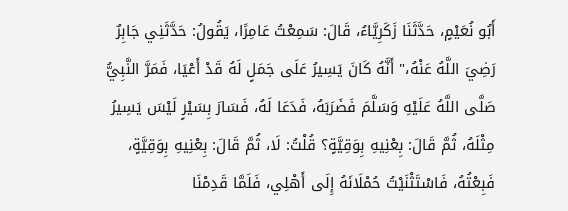أَبُو نُعَيْمٍ، حَدَّثَنَا زَكَرِيَّاءُ، قَالَ: سَمِعْتُ عَامِرًا، يَقُولُ: حَدَّثَنِي جَابِرٌ رَضِيَ اللَّهُ عَنْهُ،" أَنَّهُ كَانَ يَسِيرُ عَلَى جَمَلٍ لَهُ قَدْ أَعْيَا، فَمَرَّ النَّبِيُّ صَلَّى اللَّهُ عَلَيْهِ وَسَلَّمَ فَضَرَبَهُ، فَدَعَا لَهُ، فَسَارَ بِسَيْرٍ لَيْسَ يَسِيرُ مِثْلَهُ، ثُمَّ قَالَ: بِعْنِيهِ بِوَقِيَّةٍ؟ قُلْتُ: لَا، ثُمَّ قَالَ: بِعْنِيهِ بِوَقِيَّةٍ، فَبِعْتُهُ، فَاسْتَثْنَيْتُ حُمْلَانَهُ إِلَى أَهْلِي، فَلَمَّا قَدِمْنَا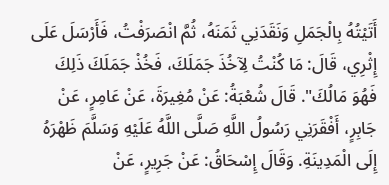أَتَيْتُهُ بِالْجَمَلِ وَنَقَدَنِي ثَمَنَهُ، ثُمَّ انْصَرَفْتُ، فَأَرْسَلَ عَلَى إِثْرِي، قَالَ: مَا كُنْتُ لِآخُذَ جَمَلَكَ، فَخُذْ جَمَلَكَ ذَلِكَ فَهُوَ مَالُكَ". قَالَ شُعْبَةُ: عَنْ مُغِيرَةَ، عَنْ عَامِرٍ، عَنْ جَابِرٍ، أَفْقَرَنِي رَسُولُ اللَّهِ صَلَّى اللَّهُ عَلَيْهِ وَسَلَّمَ ظَهْرَهُ إِلَى الْمَدِينَةِ. وَقَالَ إِسْحَاقُ: عَنْ جَرِيرٍ، عَنْ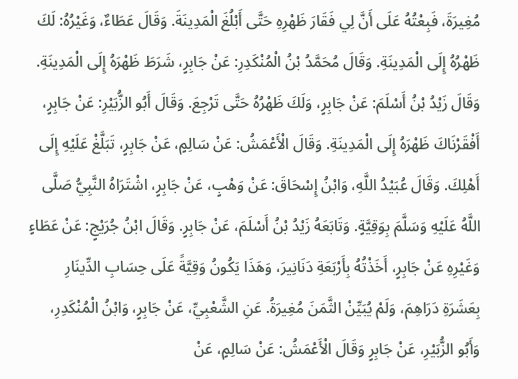مُغِيرَةَ، فَبِعْتُهُ عَلَى أَنَّ لِي فَقَارَ ظَهْرِهِ حَتَّى أَبْلُغَ الْمَدِينَةَ. وَقَالَ عَطَاءٌ، وَغَيْرُهُ: لَكَ ظَهْرُهُ إِلَى الْمَدِينَةِ. وَقَالَ مُحَمَّدُ بْنُ الْمُنْكَدِرِ: عَنْ جَابِرٍ، شَرَطَ ظَهْرَهُ إِلَى الْمَدِينَةِ. وَقَالَ زَيْدُ بْنُ أَسْلَمَ: عَنْ جَابِرٍ، وَلَكَ ظَهْرُهُ حَتَّى تَرْجِعَ. وَقَالَ أَبُو الزُّبَيْرِ: عَنْ جَابِرٍ، أَفْقَرْنَاكَ ظَهْرَهُ إِلَى الْمَدِينَةِ. وَقَالَ الْأَعْمَشُ: عَنْ سَالِمٍ، عَنْ جَابِرٍ، تَبَلَّغْ عَلَيْهِ إِلَى أَهْلِكَ. وَقَالَ عُبَيْدُ اللَّهِ، وَابْنُ إِسْحَاقَ: عَنْ وَهْبٍ، عَنْ جَابِرٍ، اشْتَرَاهُ النَّبِيُّ صَلَّى اللَّهُ عَلَيْهِ وَسَلَّمَ بِوَقِيَّةٍ. وَتَابَعَهُ زَيْدُ بْنُ أَسْلَمَ، عَنْ جَابِرٍ. وَقَالَ ابْنُ جُرَيْجٍ: عَنْ عَطَاءٍ وَغَيْرِهِ عَنْ جَابِرٍ، أَخَذْتُهُ بِأَرْبَعَةِ دَنَانِيرَ، وَهَذَا يَكُونُ وَقِيَّةً عَلَى حِسَابِ الدِّينَارِ بِعَشَرَةِ دَرَاهِمَ، وَلَمْ يُبَيِّنْ الثَّمَنَ مُغِيرَةُ. عَنِ الشَّعْبِيِّ، عَنْ جَابِرٍ، وَابْنُ الْمُنْكَدِرِ، وَأَبُو الزُّبَيْرِ، عَنْ جَابِرٍ وَقَالَ الْأَعْمَشُ: عَنْ سَالِمٍ، عَنْ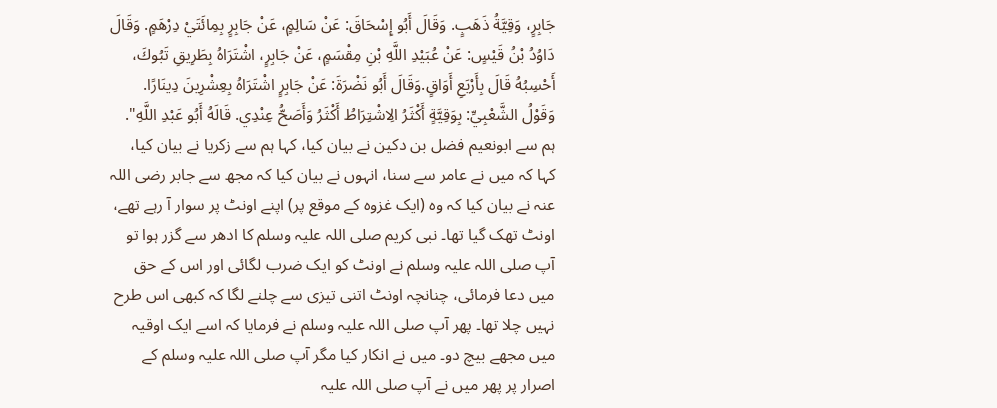جَابِرٍ، وَقِيَّةُ ذَهَبٍ. وَقَالَ أَبُو إِسْحَاقَ: عَنْ سَالِمٍ، عَنْ جَابِرٍ بِمِائَتَيْ دِرْهَمٍ. وَقَالَ دَاوُدُ بْنُ قَيْسٍ: عَنْ عُبَيْدِ اللَّهِ بْنِ مِقْسَمٍ، عَنْ جَابِرٍ، اشْتَرَاهُ بِطَرِيقِ تَبُوكَ، أَحْسِبُهُ قَالَ بِأَرْبَعِ أَوَاقٍ.وَقَالَ أَبُو نَضْرَةَ: عَنْ جَابِرٍ اشْتَرَاهُ بِعِشْرِينَ دِينَارًا. وَقَوْلُ الشَّعْبِيِّ: بِوَقِيَّةٍ أَكْثَرُ الِاشْتِرَاطُ أَكْثَرُ وَأَصَحُّ عِنْدِي. قَالَهُ أَبُو عَبْدِ اللَّهِ".
ہم سے ابونعیم فضل بن دکین نے بیان کیا، کہا ہم سے زکریا نے بیان کیا، کہا کہ میں نے عامر سے سنا، انہوں نے بیان کیا کہ مجھ سے جابر رضی اللہ عنہ نے بیان کیا کہ وہ (ایک غزوہ کے موقع پر) اپنے اونٹ پر سوار آ رہے تھے، اونٹ تھک گیا تھا۔ نبی کریم صلی اللہ علیہ وسلم کا ادھر سے گزر ہوا تو آپ صلی اللہ علیہ وسلم نے اونٹ کو ایک ضرب لگائی اور اس کے حق میں دعا فرمائی، چنانچہ اونٹ اتنی تیزی سے چلنے لگا کہ کبھی اس طرح نہیں چلا تھا۔ پھر آپ صلی اللہ علیہ وسلم نے فرمایا کہ اسے ایک اوقیہ میں مجھے بیچ دو۔ میں نے انکار کیا مگر آپ صلی اللہ علیہ وسلم کے اصرار پر پھر میں نے آپ صلی اللہ علیہ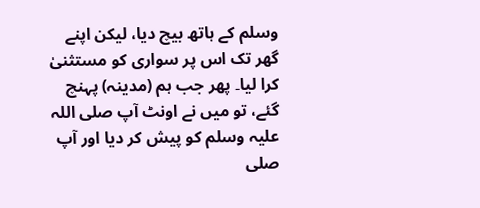وسلم کے ہاتھ بیچ دیا، لیکن اپنے گھر تک اس پر سواری کو مستثنیٰ کرا لیا۔ پھر جب ہم (مدینہ) پہنچ گئے، تو میں نے اونٹ آپ صلی اللہ علیہ وسلم کو پیش کر دیا اور آپ صلی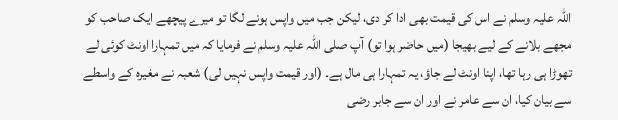اللہ علیہ وسلم نے اس کی قیمت بھی ادا کر دی، لیکن جب میں واپس ہونے لگا تو میرے پیچھے ایک صاحب کو مجھے بلانے کے لیے بھیجا (میں حاضر ہوا تو) آپ صلی اللہ علیہ وسلم نے فرمایا کہ میں تمہارا اونٹ کوئی لے تھوڑا ہی رہا تھا، اپنا اونٹ لے جاؤ، یہ تمہارا ہی مال ہے۔ (اور قیمت واپس نہیں لی) شعبہ نے مغیرہ کے واسطے سے بیان کیا، ان سے عامر نے اور ان سے جابر رضی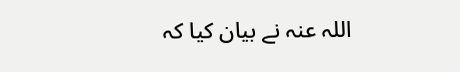اللہ عنہ نے بیان کیا کہ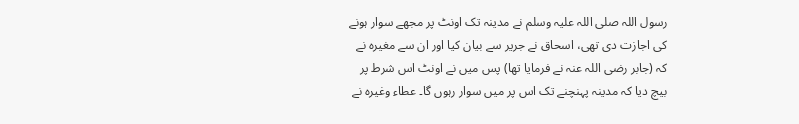رسول اللہ صلی اللہ علیہ وسلم نے مدینہ تک اونٹ پر مجھے سوار ہونے کی اجازت دی تھی، اسحاق نے جریر سے بیان کیا اور ان سے مغیرہ نے کہ (جابر رضی اللہ عنہ نے فرمایا تھا) پس میں نے اونٹ اس شرط پر بیچ دیا کہ مدینہ پہنچنے تک اس پر میں سوار رہوں گا۔ عطاء وغیرہ نے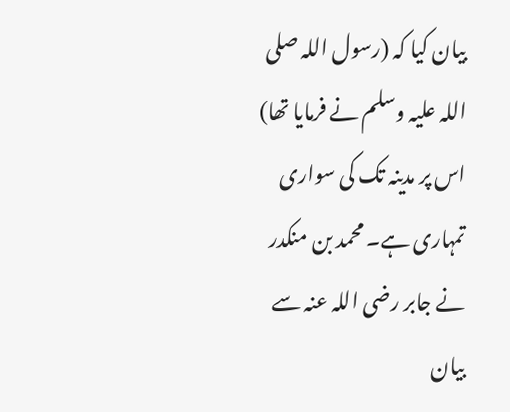بیان کیا کہ (رسول اللہ صلی اللہ علیہ وسلم نے فرمایا تھا) اس پر مدینہ تک کی سواری تمہاری ہے۔ محمد بن منکدر نے جابر رضی اللہ عنہ سے بیان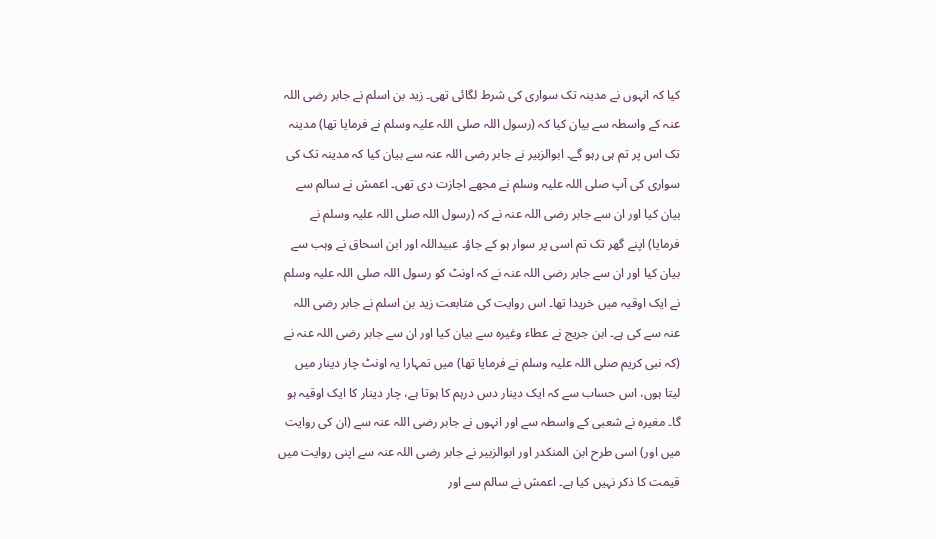کیا کہ انہوں نے مدینہ تک سواری کی شرط لگائی تھی۔ زید بن اسلم نے جابر رضی اللہ عنہ کے واسطہ سے بیان کیا کہ (رسول اللہ صلی اللہ علیہ وسلم نے فرمایا تھا) مدینہ تک اس پر تم ہی رہو گے۔ ابوالزبیر نے جابر رضی اللہ عنہ سے بیان کیا کہ مدینہ تک کی سواری کی آپ صلی اللہ علیہ وسلم نے مجھے اجازت دی تھی۔ اعمش نے سالم سے بیان کیا اور ان سے جابر رضی اللہ عنہ نے کہ (رسول اللہ صلی اللہ علیہ وسلم نے فرمایا) اپنے گھر تک تم اسی پر سوار ہو کے جاؤ۔ عبیداللہ اور ابن اسحاق نے وہب سے بیان کیا اور ان سے جابر رضی اللہ عنہ نے کہ اونٹ کو رسول اللہ صلی اللہ علیہ وسلم نے ایک اوقیہ میں خریدا تھا۔ اس روایت کی متابعت زید بن اسلم نے جابر رضی اللہ عنہ سے کی ہے۔ ابن جریج نے عطاء وغیرہ سے بیان کیا اور ان سے جابر رضی اللہ عنہ نے (کہ نبی کریم صلی اللہ علیہ وسلم نے فرمایا تھا) میں تمہارا یہ اونٹ چار دینار میں لیتا ہوں، اس حساب سے کہ ایک دینار دس درہم کا ہوتا ہے، چار دینار کا ایک اوقیہ ہو گا۔ مغیرہ نے شعبی کے واسطہ سے اور انہوں نے جابر رضی اللہ عنہ سے (ان کی روایت میں اور) اسی طرح ابن المنکدر اور ابوالزبیر نے جابر رضی اللہ عنہ سے اپنی روایت میں قیمت کا ذکر نہیں کیا ہے۔ اعمش نے سالم سے اور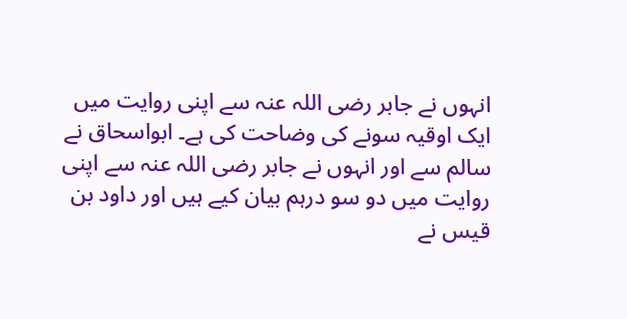انہوں نے جابر رضی اللہ عنہ سے اپنی روایت میں ایک اوقیہ سونے کی وضاحت کی ہے۔ ابواسحاق نے سالم سے اور انہوں نے جابر رضی اللہ عنہ سے اپنی روایت میں دو سو درہم بیان کیے ہیں اور داود بن قیس نے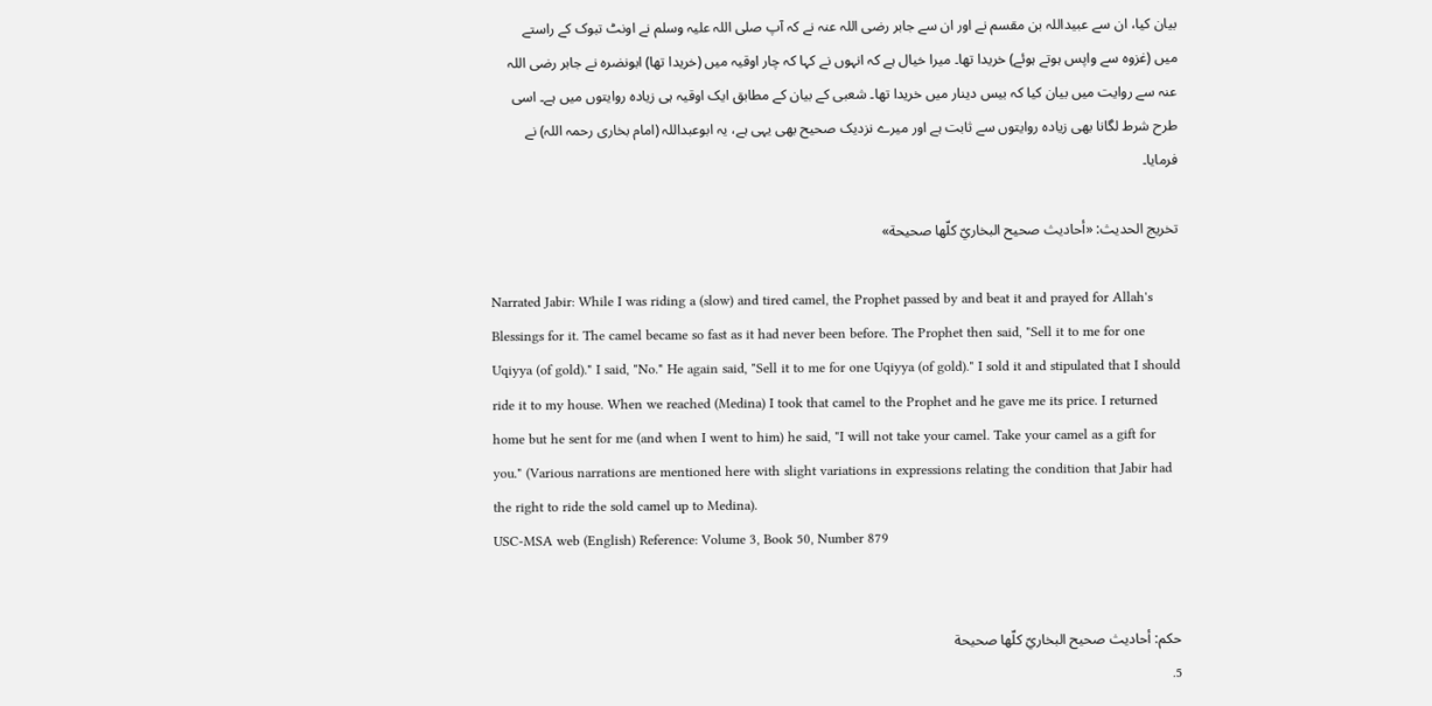بیان کیا، ان سے عبیداللہ بن مقسم نے اور ان سے جابر رضی اللہ عنہ نے کہ آپ صلی اللہ علیہ وسلم نے اونٹ تبوک کے راستے میں (غزوہ سے واپس ہوتے ہوئے) خریدا تھا۔ میرا خیال ہے کہ انہوں نے کہا کہ چار اوقیہ میں (خریدا تھا) ابونضرہ نے جابر رضی اللہ عنہ سے روایت میں بیان کیا کہ بیس دینار میں خریدا تھا۔ شعبی کے بیان کے مطابق ایک اوقیہ ہی زیادہ روایتوں میں ہے۔ اسی طرح شرط لگانا بھی زیادہ روایتوں سے ثابت ہے اور میرے نزدیک صحیح بھی یہی ہے، یہ ابوعبداللہ (امام بخاری رحمہ اللہ) نے فرمایا۔

تخریج الحدیث: «أحاديث صحيح البخاريّ كلّها صحيحة»

Narrated Jabir: While I was riding a (slow) and tired camel, the Prophet passed by and beat it and prayed for Allah's Blessings for it. The camel became so fast as it had never been before. The Prophet then said, "Sell it to me for one Uqiyya (of gold)." I said, "No." He again said, "Sell it to me for one Uqiyya (of gold)." I sold it and stipulated that I should ride it to my house. When we reached (Medina) I took that camel to the Prophet and he gave me its price. I returned home but he sent for me (and when I went to him) he said, "I will not take your camel. Take your camel as a gift for you." (Various narrations are mentioned here with slight variations in expressions relating the condition that Jabir had the right to ride the sold camel up to Medina).
USC-MSA web (English) Reference: Volume 3, Book 50, Number 879


حكم: أحاديث صحيح البخاريّ كلّها صحيحة
5.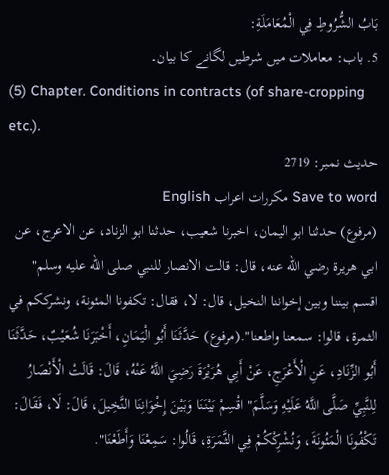بَابُ الشُّرُوطِ فِي الْمُعَامَلَةِ:
5. باب: معاملات میں شرطیں لگانے کا بیان۔
(5) Chapter. Conditions in contracts (of share-cropping etc.).
حدیث نمبر: 2719
Save to word مکررات اعراب English
(مرفوع) حدثنا ابو اليمان، اخبرنا شعيب، حدثنا ابو الزناد، عن الاعرج، عن ابي هريرة رضي الله عنه، قال: قالت الانصار للنبي صلى الله عليه وسلم" اقسم بيننا وبين إخواننا النخيل، قال: لا، فقال: تكفونا المئونة، ونشرككم في الثمرة، قالوا: سمعنا واطعنا".(مرفوع) حَدَّثَنَا أَبُو الْيَمَانِ، أَخْبَرَنَا شُعَيْبٌ، حَدَّثَنَا أَبُو الزِّنَادِ، عَنِ الْأَعْرَجِ، عَنْ أَبِي هُرَيْرَةَ رَضِيَ اللَّهُ عَنْهُ، قَالَ: قَالَتْ الْأَنْصَارُ لِلنَّبِيِّ صَلَّى اللَّهُ عَلَيْهِ وَسَلَّمَ" اقْسِمْ بَيْنَنَا وَبَيْنَ إِخْوَانِنَا النَّخِيلَ، قَالَ: لَا، فَقَالَ: تَكْفُونَا الْمَئُونَةَ، وَنُشْرِكْكُمْ فِي الثَّمَرَةِ، قَالُوا: سَمِعْنَا وَأَطَعْنَا".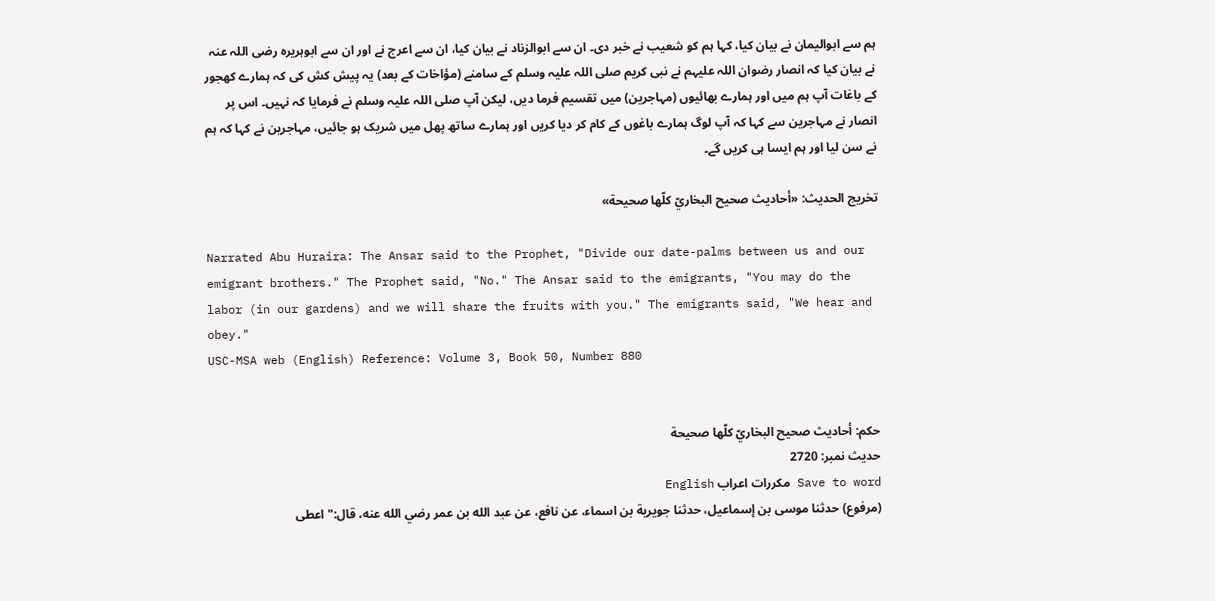ہم سے ابوالیمان نے بیان کیا، کہا ہم کو شعیب نے خبر دی۔ ان سے ابوالزناد نے بیان کیا، ان سے اعرج نے اور ان سے ابوہریرہ رضی اللہ عنہ نے بیان کیا کہ انصار رضوان اللہ علیہم نے نبی کریم صلی اللہ علیہ وسلم کے سامنے (مؤاخات کے بعد) یہ پیش کش کی کہ ہمارے کھجور کے باغات آپ ہم میں اور ہمارے بھائیوں (مہاجرین) میں تقسیم فرما دیں، لیکن آپ صلی اللہ علیہ وسلم نے فرمایا کہ نہیں۔ اس پر انصار نے مہاجرین سے کہا کہ آپ لوگ ہمارے باغوں کے کام کر دیا کریں اور ہمارے ساتھ پھل میں شریک ہو جائیں، مہاجرین نے کہا کہ ہم نے سن لیا اور ہم ایسا ہی کریں گے۔

تخریج الحدیث: «أحاديث صحيح البخاريّ كلّها صحيحة»

Narrated Abu Huraira: The Ansar said to the Prophet, "Divide our date-palms between us and our emigrant brothers." The Prophet said, "No." The Ansar said to the emigrants, "You may do the labor (in our gardens) and we will share the fruits with you." The emigrants said, "We hear and obey."
USC-MSA web (English) Reference: Volume 3, Book 50, Number 880


حكم: أحاديث صحيح البخاريّ كلّها صحيحة
حدیث نمبر: 2720
Save to word مکررات اعراب English
(مرفوع) حدثنا موسى بن إسماعيل، حدثنا جويرية بن اسماء، عن نافع، عن عبد الله بن عمر رضي الله عنه، قال:" اعطى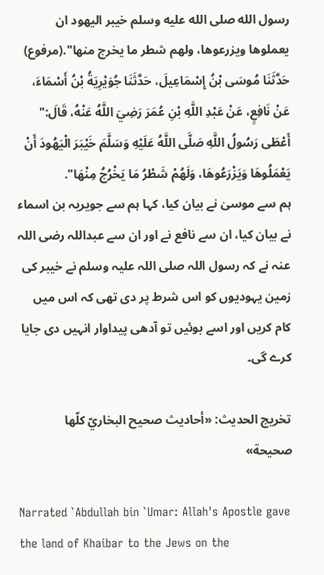رسول الله صلى الله عليه وسلم خيبر اليهود ان يعملوها ويزرعوها، ولهم شطر ما يخرج منها".(مرفوع) حَدَّثَنَا مُوسَى بْنُ إِسْمَاعِيلَ، حَدَّثَنَا جُوَيْرِيَةُ بْنُ أَسْمَاءَ، عَنْ نَافِعٍ، عَنْ عَبْدِ اللَّهِ بْنِ عُمَرَ رَضِيَ اللَّهُ عَنْهُ، قَالَ:" أَعْطَى رَسُولُ اللَّهِ صَلَّى اللَّهُ عَلَيْهِ وَسَلَّمَ خَيْبَرَ الْيَهُودَ أَنْ يَعْمَلُوهَا وَيَزْرَعُوهَا، وَلَهُمْ شَطْرُ مَا يَخْرُجُ مِنْهَا".
ہم سے موسیٰ نے بیان کیا، کہا ہم سے جویریہ بن اسماء نے بیان کیا، ان سے نافع نے اور ان سے عبداللہ رضی اللہ عنہ نے کہ رسول اللہ صلی اللہ علیہ وسلم نے خیبر کی زمین یہودیوں کو اس شرط پر دی تھی کہ اس میں کام کریں اور اسے بوئیں تو آدھی پیداوار انہیں دی جایا کرے گی۔

تخریج الحدیث: «أحاديث صحيح البخاريّ كلّها صحيحة»

Narrated `Abdullah bin `Umar: Allah's Apostle gave the land of Khaibar to the Jews on the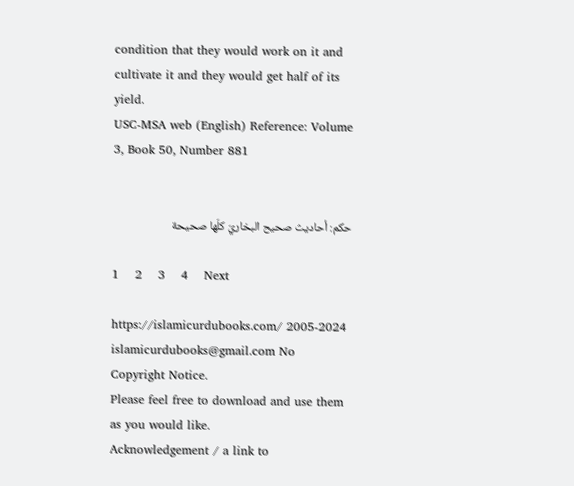condition that they would work on it and cultivate it and they would get half of its yield.
USC-MSA web (English) Reference: Volume 3, Book 50, Number 881


حكم: أحاديث صحيح البخاريّ كلّها صحيحة

1    2    3    4    Next

https://islamicurdubooks.com/ 2005-2024 islamicurdubooks@gmail.com No Copyright Notice.
Please feel free to download and use them as you would like.
Acknowledgement / a link to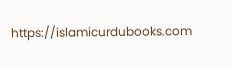https://islamicurdubooks.com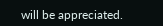will be appreciated.